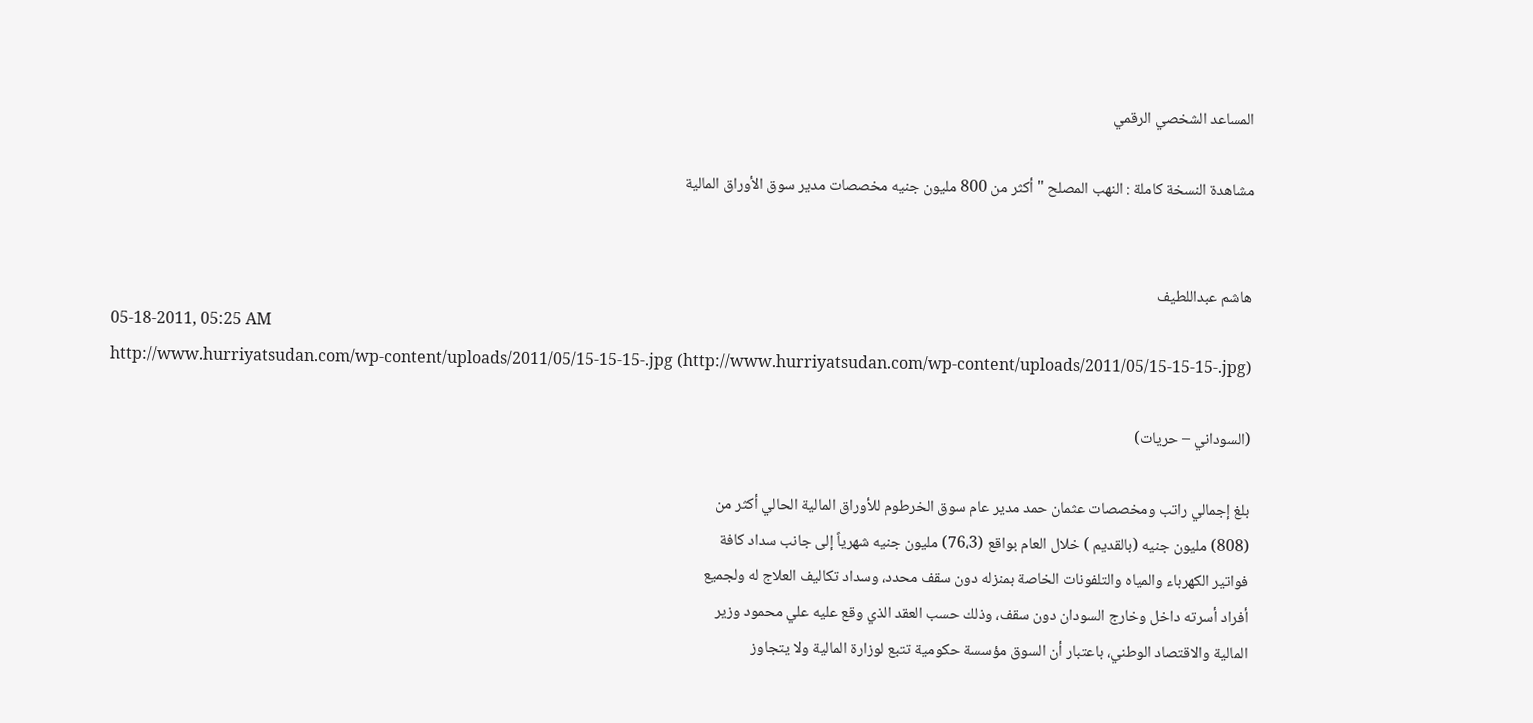المساعد الشخصي الرقمي

مشاهدة النسخة كاملة : النهب المصلح " أكثر من 800 مليون جنيه مخصصات مدير سوق الأوراق المالية


هاشم عبداللطيف
05-18-2011, 05:25 AM
http://www.hurriyatsudan.com/wp-content/uploads/2011/05/15-15-15-.jpg (http://www.hurriyatsudan.com/wp-content/uploads/2011/05/15-15-15-.jpg)

(السوداني – حريات)

بلغ إجمالي راتب ومخصصات عثمان حمد مدير عام سوق الخرطوم للأوراق المالية الحالي أكثر من
(808) مليون جنيه (بالقديم ) خلال العام بواقع (76،3) مليون جنيه شهرياً إلى جانب سداد كافة
فواتير الكهرباء والمياه والتلفونات الخاصة بمنزله دون سقف محدد، وسداد تكاليف العلاج له ولجميع
أفراد أسرته داخل وخارج السودان دون سقف، وذلك حسب العقد الذي وقع عليه علي محمود وزير
المالية والاقتصاد الوطني، باعتبار أن السوق مؤسسة حكومية تتبع لوزارة المالية ولا يتجاوز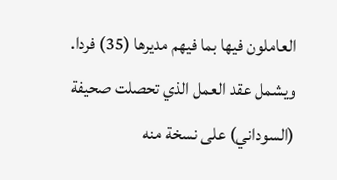العاملون فيها بما فيهم مديرها (35) فردا.
ويشمل عقد العمل الذي تحصلت صحيفة (السوداني) على نسخة منه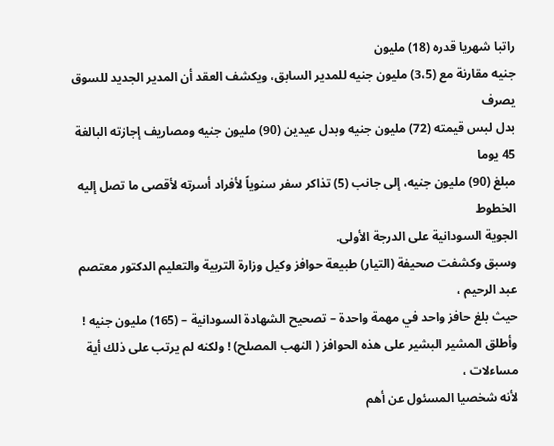راتبا شهريا قدره (18) مليون
جنيه مقارنة مع (3،5) مليون جنيه للمدير السابق، ويكشف العقد أن المدير الجديد للسوق يصرف
بدل لبس قيمته (72) مليون جنيه وبدل عيدين (90) مليون جنيه ومصاريف إجازته البالغة 45 يوما
مبلغ (90) مليون جنيه، إلى جانب (5) تذاكر سفر سنوياً لأفراد أسرته لأقصى ما تصل إليه الخطوط
الجوية السودانية على الدرجة الأولى.
وسبق وكشفت صحيفة (التيار) طبيعة حوافز وكيل وزارة التربية والتعليم الدكتور معتصم عبد الرحيم ،
حيث بلغ حافز واحد في مهمة واحدة – تصحيح الشهادة السودانية – (165) مليون جنيه !
وأطلق المشير البشير على هذه الحوافز ( النهب المصلح) ! ولكنه لم يرتب على ذلك أية مساءلات ،
لأنه شخصيا المسئول عن أهم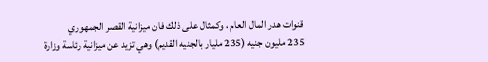قنوات هدر المال العام ، وكمثال على ذلك فان ميزانية القصر الجمهوري
235 مليون جنيه (235 مليار بالجنيه القديم) وهي تزيد عن ميزانية رئاسة وزارة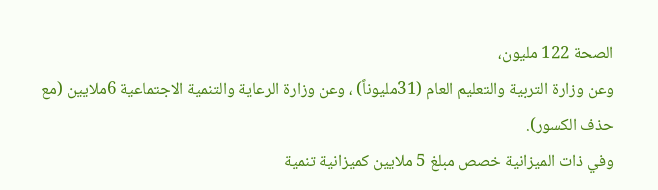الصحة 122 مليون،
وعن وزارة التربية والتعليم العام (31مليوناً) ، وعن وزارة الرعاية والتنمية الاجتماعية 6ملايين (مع حذف الكسور).
وفي ذات الميزانية خصص مبلغ 5 ملايين كميزانية تنمية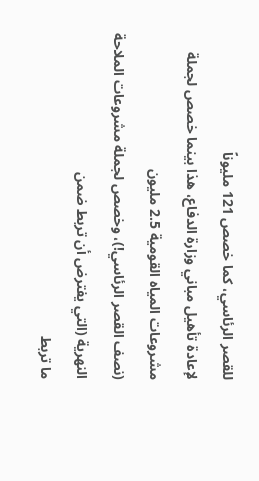للقصر الرئاسي، كما خصص 121 مليوناً
لإعادة تأهيل مباني وزارة الدفاع، هذا بينما خصص لجملة مشروعات المياه القومية 2.5 مليون
(نصف القصر الرئاسي!)، وخصص لجملة مشروعات الملاحة النهرية (التي يفترض أن تربط ضمن
ما تربط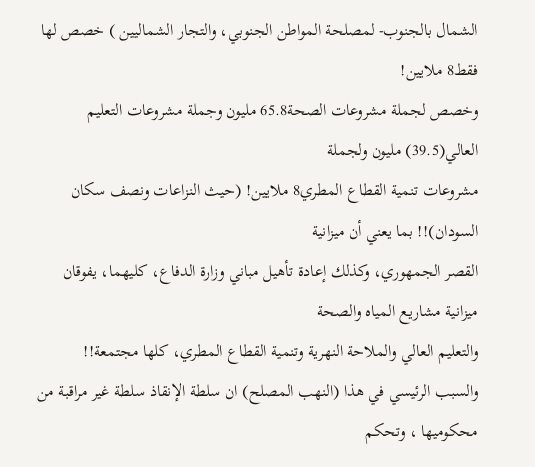الشمال بالجنوب- لمصلحة المواطن الجنوبي، والتجار الشماليين ) خصص لها فقط8 ملايين!
وخصص لجملة مشروعات الصحة65.8 مليون وجملة مشروعات التعليم العالي(39.5) مليون ولجملة
مشروعات تنمية القطاع المطري8 ملايين! (حيث النزاعات ونصف سكان السودان)!! بما يعني أن ميزانية
القصر الجمهوري، وكذلك إعادة تأهيل مباني وزارة الدفاع، كليهما، يفوقان ميزانية مشاريع المياه والصحة
والتعليم العالي والملاحة النهرية وتنمية القطاع المطري، كلها مجتمعة!!
والسبب الرئيسي في هذا (النهب المصلح) ان سلطة الإنقاذ سلطة غير مراقبة من محكوميها ، وتحكم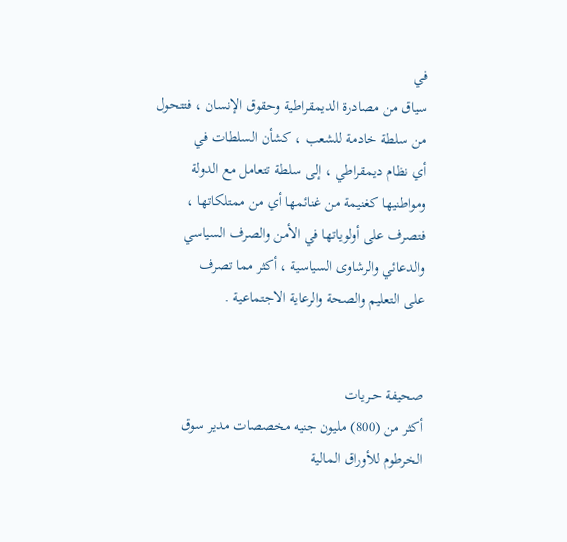في
سياق من مصادرة الديمقراطية وحقوق الإنسان ، فتتحول من سلطة خادمة للشعب ، كشأن السلطات في
أي نظام ديمقراطي ، إلى سلطة تتعامل مع الدولة ومواطنيها كغنيمة من غنائمها أي من ممتلكاتها ،
فتصرف على أولوياتها في الأمن والصرف السياسي والدعائي والرشاوى السياسية ، أكثر مما تصرف
على التعليم والصحة والرعاية الاجتماعية .


صحيفة حــريات
أكثر من (800) مليون جنيه مخصصات مدير سوق الخرطوم للأوراق المالية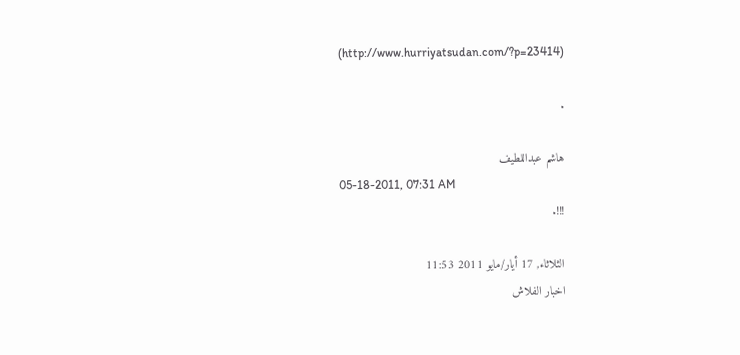(http://www.hurriyatsudan.com/?p=23414)

.

هاشم عبداللطيف
05-18-2011, 07:31 AM
!!!.

الثلاثاء, 17 أيار/مايو 2011 11:53
اخبار الفلاش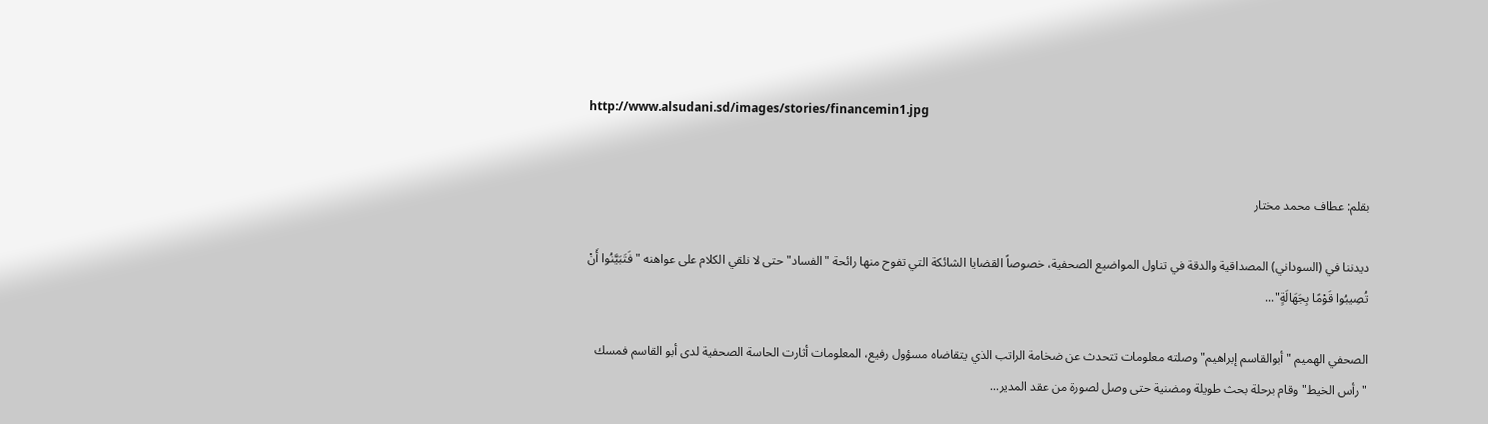http://www.alsudani.sd/images/stories/financemin1.jpg


بقلم: عطاف محمد مختار

ديدننا في (السوداني) المصداقية والدقة في تناول المواضيع الصحفية، خصوصاً القضايا الشائكة التي تفوح منها رائحة "الفساد" حتى لا نلقي الكلام على عواهنه "فَتَبَيَّنُوا أَنْ تُصِيبُوا قَوْمًا بِجَهَالَةٍ"...

الصحفي الهميم "أبوالقاسم إبراهيم" وصلته معلومات تتحدث عن ضخامة الراتب الذي يتقاضاه مسؤول رفيع، المعلومات أثارت الحاسة الصحفية لدى أبو القاسم فمسك "رأس الخيط" وقام برحلة بحث طويلة ومضنية حتى وصل لصورة من عقد المدير...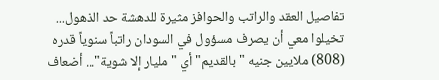تفاصيل العقد والراتب والحوافز مثيرة للدهشة حد الذهول... تخيلوا معي أن يصرف مسؤول في السودان راتباً سنوياً قدره (808) ملايين جنيه "بالقديم" أي "مليار إلا شوية"... أضعاف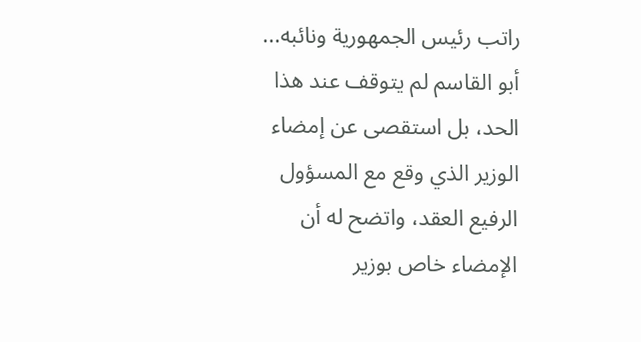راتب رئيس الجمهورية ونائبه...
أبو القاسم لم يتوقف عند هذا الحد، بل استقصى عن إمضاء الوزير الذي وقع مع المسؤول الرفيع العقد، واتضح له أن الإمضاء خاص بوزير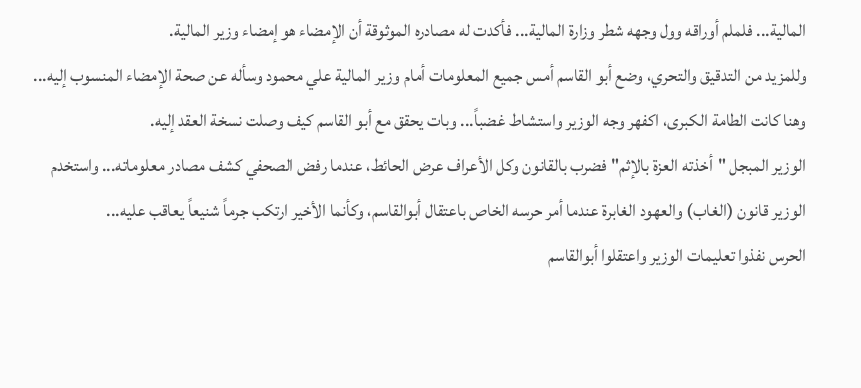المالية... فلملم أوراقه وول وجهه شطر وزارة المالية... فأكدت له مصادره الموثوقة أن الإمضاء هو إمضاء وزير المالية.
وللمزيد من التدقيق والتحري، وضع أبو القاسم أمس جميع المعلومات أمام وزير المالية علي محمود وسأله عن صحة الإمضاء المنسوب إليه... وهنا كانت الطامة الكبرى، اكفهر وجه الوزير واستشاط غضباً... وبات يحقق مع أبو القاسم كيف وصلت نسخة العقد إليه.
الوزير المبجل "أخذته العزة بالإثم" فضرب بالقانون وكل الأعراف عرض الحائط، عندما رفض الصحفي كشف مصادر معلوماته... واستخدم الوزير قانون (الغاب) والعهود الغابرة عندما أمر حرسه الخاص باعتقال أبوالقاسم، وكأنما الأخير ارتكب جرماً شنيعاً يعاقب عليه...
الحرس نفذوا تعليمات الوزير واعتقلوا أبوالقاسم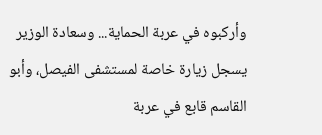وأركبوه في عربة الحماية... وسعادة الوزير يسجل زيارة خاصة لمستشفى الفيصل، وأبو القاسم قابع في عربة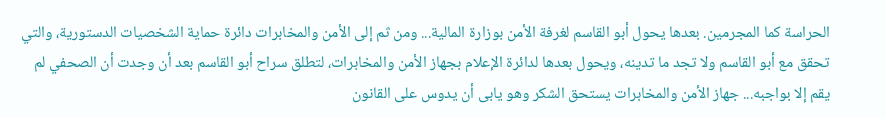الحراسة كما المجرمين. بعدها يحول أبو القاسم لغرفة الأمن بوزارة المالية... ومن ثم إلى الأمن والمخابرات دائرة حماية الشخصيات الدستورية، والتي تحقق مع أبو القاسم ولا تجد ما تدينه، ويحول بعدها لدائرة الإعلام بجهاز الأمن والمخابرات، لتطلق سراح أبو القاسم بعد أن وجدت أن الصحفي لم يقم إلا بواجبه... جهاز الأمن والمخابرات يستحق الشكر وهو يابى أن يدوس على القانون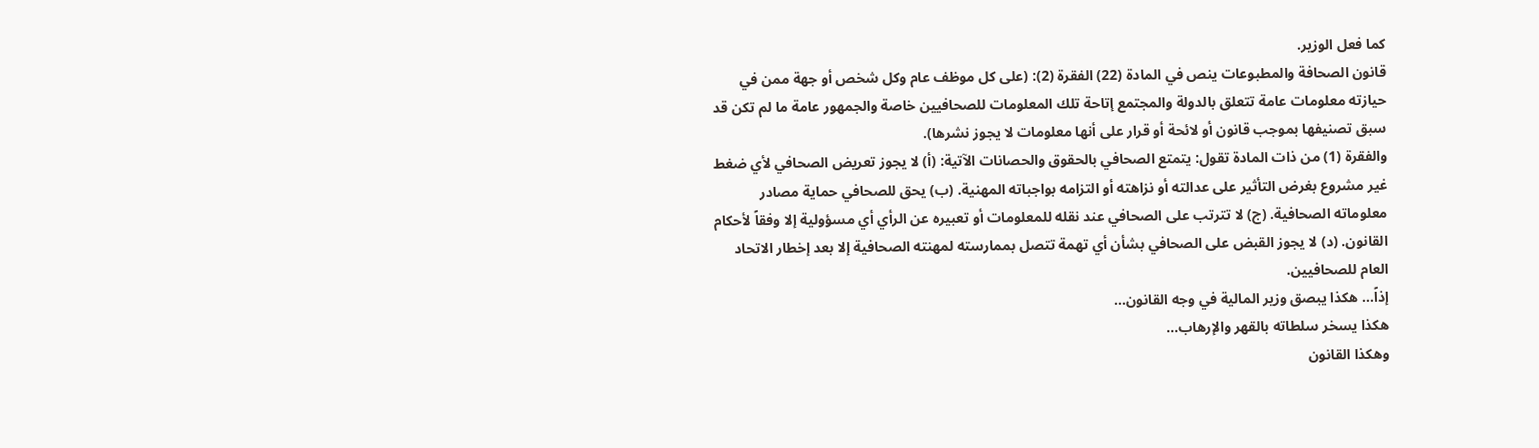كما فعل الوزير.
قانون الصحافة والمطبوعات ينص في المادة (22) الفقرة (2): (على كل موظف عام وكل شخص أو جهة ممن في حيازته معلومات عامة تتعلق بالدولة والمجتمع إتاحة تلك المعلومات للصحافيين خاصة والجمهور عامة ما لم تكن قد سبق تصنيفها بموجب قانون أو لائحة أو قرار على أنها معلومات لا يجوز نشرها).
والفقرة (1) من ذات المادة تقول: يتمتع الصحافي بالحقوق والحصانات الآتية: (أ) لا يجوز تعريض الصحافي لأي ضغط غير مشروع بغرض التأثير على عدالته أو نزاهته أو التزامه بواجباته المهنية. (ب) يحق للصحافي حماية مصادر معلوماته الصحافية. (ج) لا تترتب على الصحافي عند نقله للمعلومات أو تعبيره عن الرأي أي مسؤولية إلا وفقاً لأحكام القانون. (د) لا يجوز القبض على الصحافي بشأن أي تهمة تتصل بممارسته لمهنته الصحافية إلا بعد إخطار الاتحاد العام للصحافيين.
إذاً... هكذا يبصق وزير المالية في وجه القانون...
هكذا يسخر سلطاته بالقهر والإرهاب...
وهكذا القانون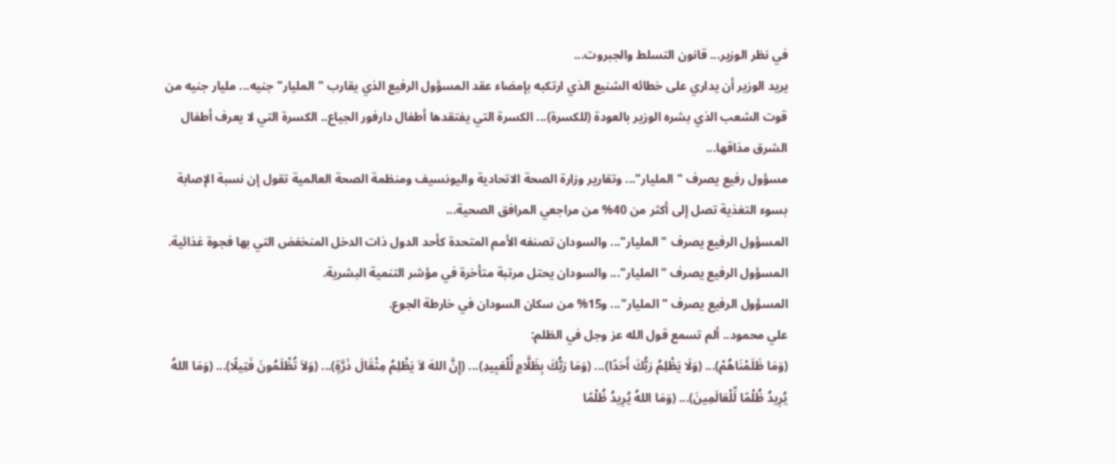في نظر الوزير... قانون التسلط والجبروت...
يريد الوزير أن يداري على خطائه الشنيع الذي ارتكبه بإمضاء عقد المسؤول الرفيع الذي يقارب "المليار" جنيه... مليار جنيه من قوت الشعب الذي بشره الوزير بالعودة (للكسرة)... الكسرة التي يفتقدها أطفال دارفور الجياع.. الكسرة التي لا يعرف أطفال الشرق مذاقها...
مسؤول رفيع يصرف "المليار"... وتقارير وزارة الصحة الاتحادية واليونسيف ومنظمة الصحة العالمية تقول إن نسبة الإصابة بسوء التغذية تصل إلى أكثر من 40% من مراجعي المرافق الصحية...
المسؤول الرفيع يصرف "المليار"... والسودان تصنفه الأمم المتحدة كأحد الدول ذات الدخل المنخفض التي بها فجوة غذائية.
المسؤول الرفيع يصرف "المليار"... والسودان يحتل مرتبة متأخرة في مؤشر التنمية البشرية.
المسؤول الرفيع يصرف "المليار"... و15% من سكان السودان في خارطة الجوع.
علي محمود.. ألم تسمع قول الله عز وجل في الظلم:
(وَمَا ظَلَمْنَاهُمْ)... (وَلَا يَظْلِمُ رَبُّكَ أَحَدًا)... (وَمَا رَبُّكَ بِظَلَّامٍ لِّلْعَبِيدِ)... (إِنَّ اللهَ لاَ يَظْلِمُ مِثْقَالَ ذَرَّةٍ)... (وَلاَ تُظْلَمُونَ فَتِيلًا)... (وَمَا اللهُ يُرِيدُ ظُلْمًا لِّلْعَالَمِينَ)... (وَمَا اللهُ يُرِيدُ ظُلْمًا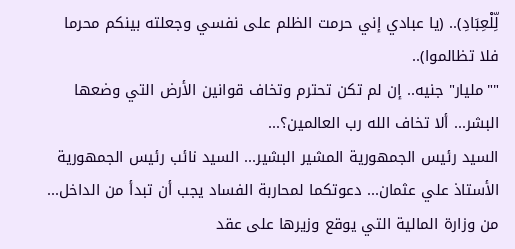لِّلْعِبَادِ).. (يا عبادي إني حرمت الظلم على نفسي وجعلته بينكم محرما فلا تظالموا)..
""مليار" جنيه.. إن لم تكن تحترم وتخاف قوانين الأرض التي وضعها البشر... ألا تخاف الله رب العالمين؟...
السيد رئيس الجمهورية المشير البشير... السيد نائب رئيس الجمهورية الأستاذ علي عثمان... دعوتكما لمحاربة الفساد يجب أن تبدأ من الداخل... من وزارة المالية التي يوقع وزيرها على عقد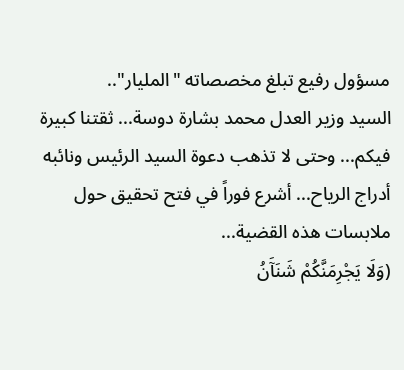مسؤول رفيع تبلغ مخصصاته "المليار"..
السيد وزير العدل محمد بشارة دوسة... ثقتنا كبيرة فيكم... وحتى لا تذهب دعوة السيد الرئيس ونائبه أدراج الرياح... أشرع فوراً في فتح تحقيق حول ملابسات هذه القضية...
(وَلَا يَجْرِمَنَّكُمْ شَنَآَنُ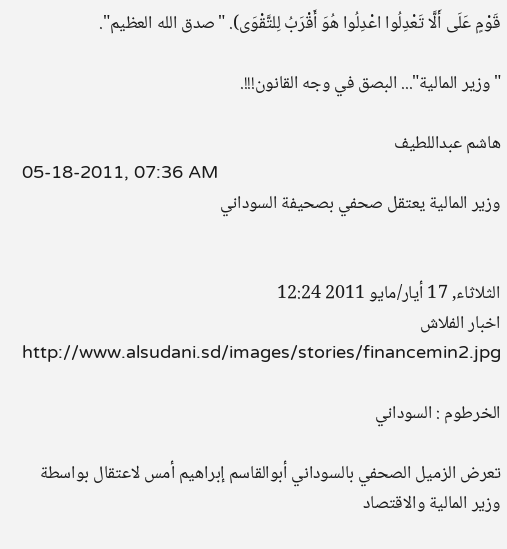قَوْمٍ عَلَى أَلَّا تَعْدِلُوا اعْدِلُوا هُوَ أَقْرَبُ لِلتَّقْوَى). "صدق الله العظيم".

"وزير المالية"... البصق في وجه القانون!!!.

هاشم عبداللطيف
05-18-2011, 07:36 AM
وزير المالية يعتقل صحفي بصحيفة السوداني


الثلاثاء, 17 أيار/مايو 2011 12:24
اخبار الفلاش
http://www.alsudani.sd/images/stories/financemin2.jpg

الخرطوم : السوداني

تعرض الزميل الصحفي بالسوداني أبوالقاسم إبراهيم أمس لاعتقال بواسطة وزير المالية والاقتصاد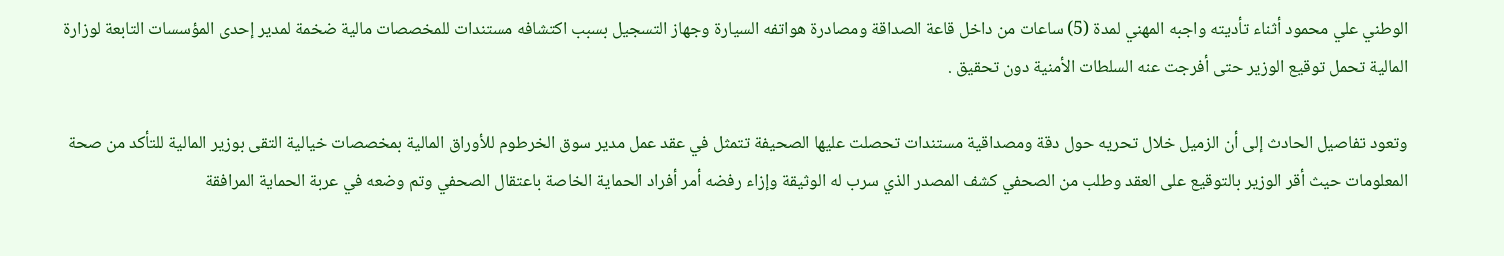الوطني علي محمود أثناء تأديته واجبه المهني لمدة (5) ساعات من داخل قاعة الصداقة ومصادرة هواتفه السيارة وجهاز التسجيل بسبب اكتشافه مستندات للمخصصات مالية ضخمة لمدير إحدى المؤسسات التابعة لوزارة المالية تحمل توقيع الوزير حتى أفرجت عنه السلطات الأمنية دون تحقيق .

وتعود تفاصيل الحادث إلى أن الزميل خلال تحريه حول دقة ومصداقية مستندات تحصلت عليها الصحيفة تتمثل في عقد عمل مدير سوق الخرطوم للأوراق المالية بمخصصات خيالية التقى بوزير المالية للتأكد من صحة المعلومات حيث أقر الوزير بالتوقيع على العقد وطلب من الصحفي كشف المصدر الذي سرب له الوثيقة وإزاء رفضه أمر أفراد الحماية الخاصة باعتقال الصحفي وتم وضعه في عربة الحماية المرافقة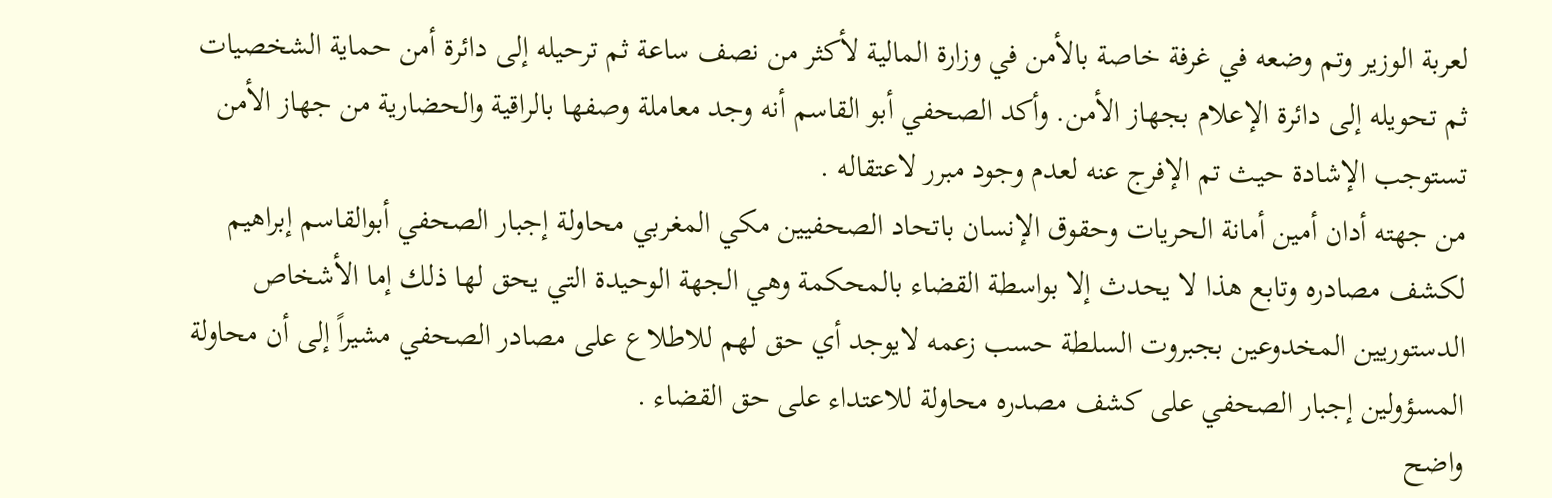لعربة الوزير وتم وضعه في غرفة خاصة بالأمن في وزارة المالية لأكثر من نصف ساعة ثم ترحيله إلى دائرة أمن حماية الشخصيات ثم تحويله إلى دائرة الإعلام بجهاز الأمن. وأكد الصحفي أبو القاسم أنه وجد معاملة وصفها بالراقية والحضارية من جهاز الأمن تستوجب الإشادة حيث تم الإفرج عنه لعدم وجود مبرر لاعتقاله .
من جهته أدان أمين أمانة الحريات وحقوق الإنسان باتحاد الصحفيين مكي المغربي محاولة إجبار الصحفي أبوالقاسم إبراهيم لكشف مصادره وتابع هذا لا يحدث إلا بواسطة القضاء بالمحكمة وهي الجهة الوحيدة التي يحق لها ذلك إما الأشخاص الدستوريين المخدوعين بجبروت السلطة حسب زعمه لايوجد أي حق لهم للاطلاع على مصادر الصحفي مشيراً إلى أن محاولة المسؤولين إجبار الصحفي على كشف مصدره محاولة للاعتداء على حق القضاء .
واضح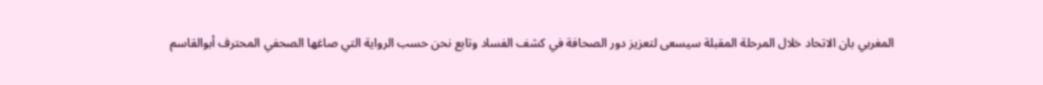المغربي بان الاتحاد خلال المرحلة المقبلة سيسعى لتعزيز دور الصحافة في كشف الفساد وتابع نحن حسب الرواية التي صاغها الصحفي المحترف أبوالقاسم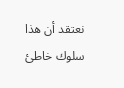نعتقد أن هذا سلوك خاطئ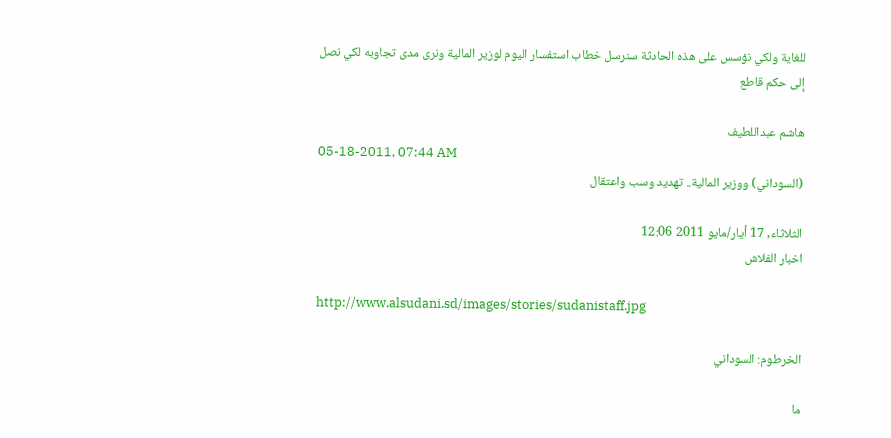للغاية ولكي نؤسس على هذه الحادثة سنرسل خطاب استفسار اليوم لوزير المالية ونرى مدى تجاوبه لكي نصل إلى حكم قاطع

هاشم عبداللطيف
05-18-2011, 07:44 AM
(السوداني) ووزير المالية.. تهديد وسب واعتقال

الثلاثاء, 17 أيار/مايو 2011 12:06
اخبار الفلاش

http://www.alsudani.sd/images/stories/sudanistaff.jpg

الخرطوم: السوداني

ما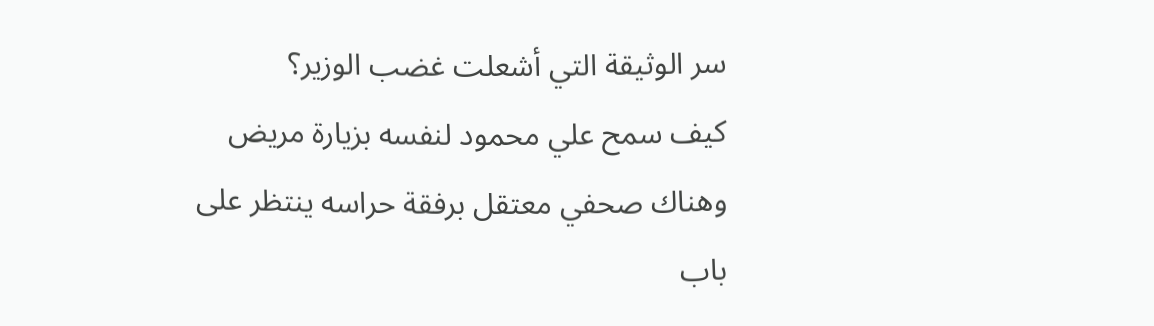سر الوثيقة التي أشعلت غضب الوزير؟
كيف سمح علي محمود لنفسه بزيارة مريض وهناك صحفي معتقل برفقة حراسه ينتظر على باب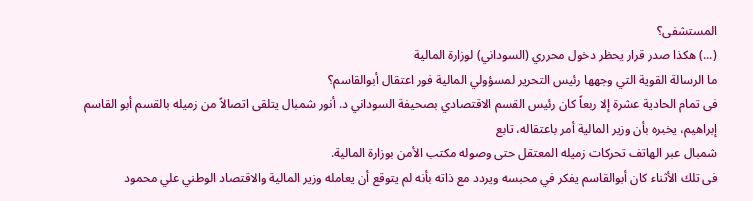المستشفى؟
(...) هكذا صدر قرار يحظر دخول محرري (السوداني) لوزارة المالية
ما الرسالة القوية التي وجهها رئيس التحرير لمسؤولي المالية فور اعتقال أبوالقاسم؟
فى تمام الحادية عشرة إلا ربعاً كان رئيس القسم الاقتصادي بصحيفة السوداني د. أنور شمبال يتلقى اتصالاً من زميله بالقسم أبو القاسم إبراهيم، يخبره بأن وزير المالية أمر باعتقاله، تابع
شمبال عبر الهاتف تحركات زميله المعتقل حتى وصوله مكتب الأمن بوزارة المالية.
فى تلك الأثناء كان أبوالقاسم يفكر في محبسه ويردد مع ذاته بأنه لم يتوقع أن يعامله وزير المالية والاقتصاد الوطني علي محمود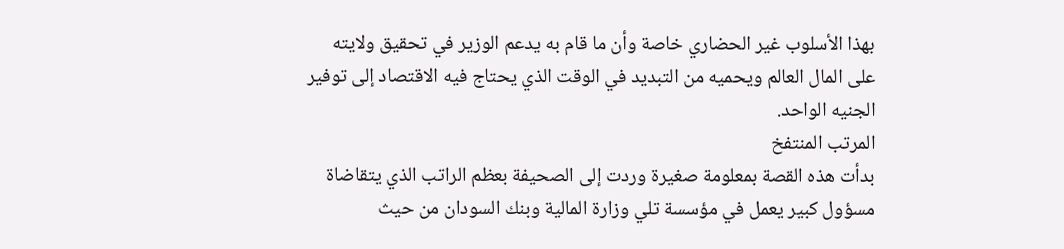بهذا الأسلوب غير الحضاري خاصة وأن ما قام به يدعم الوزير في تحقيق ولايته على المال العالم ويحميه من التبديد في الوقت الذي يحتاج فيه الاقتصاد إلى توفير الجنيه الواحد.
المرتب المنتفخ
بدأت هذه القصة بمعلومة صغيرة وردت إلى الصحيفة بعظم الراتب الذي يتقاضاة مسؤول كبير يعمل في مؤسسة تلي وزارة المالية وبنك السودان من حيث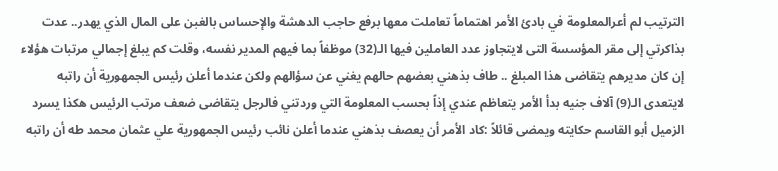الترتيب لم أعرالمعلومة في بادئ الأمر اهتماماً تعاملت معها برفع حاجب الدهشة والإحساس بالغبن على المال الذي يهدر.. عدت بذاكرتي إلى مقر المؤسسة التى لايتجاوز عدد العاملين فيها الـ(32) موظفاً بما فيهم المدير نفسه، وقلت كم يبلغ إجمالي مرتبات هؤلاء إن كان مديرهم يتقاضى هذا المبلغ .. طاف بذهني بعضهم حالهم يغني عن سؤالهم ولكن عندما أعلن رئيس الجمهورية أن راتبه لايتعدى الـ(9) آلاف جنيه بدأ الأمر يتعاظم عندي إذاً بحسب المعلومة التي وردتني فالرجل يتقاضى ضعف مرتب الرئيس هكذا يسرد الزميل أبو القاسم حكايته ويمضى قائلاً :كاد الأمر أن يعصف بذهني عندما أعلن نائب رئيس الجمهورية علي عثمان محمد طه أن راتبه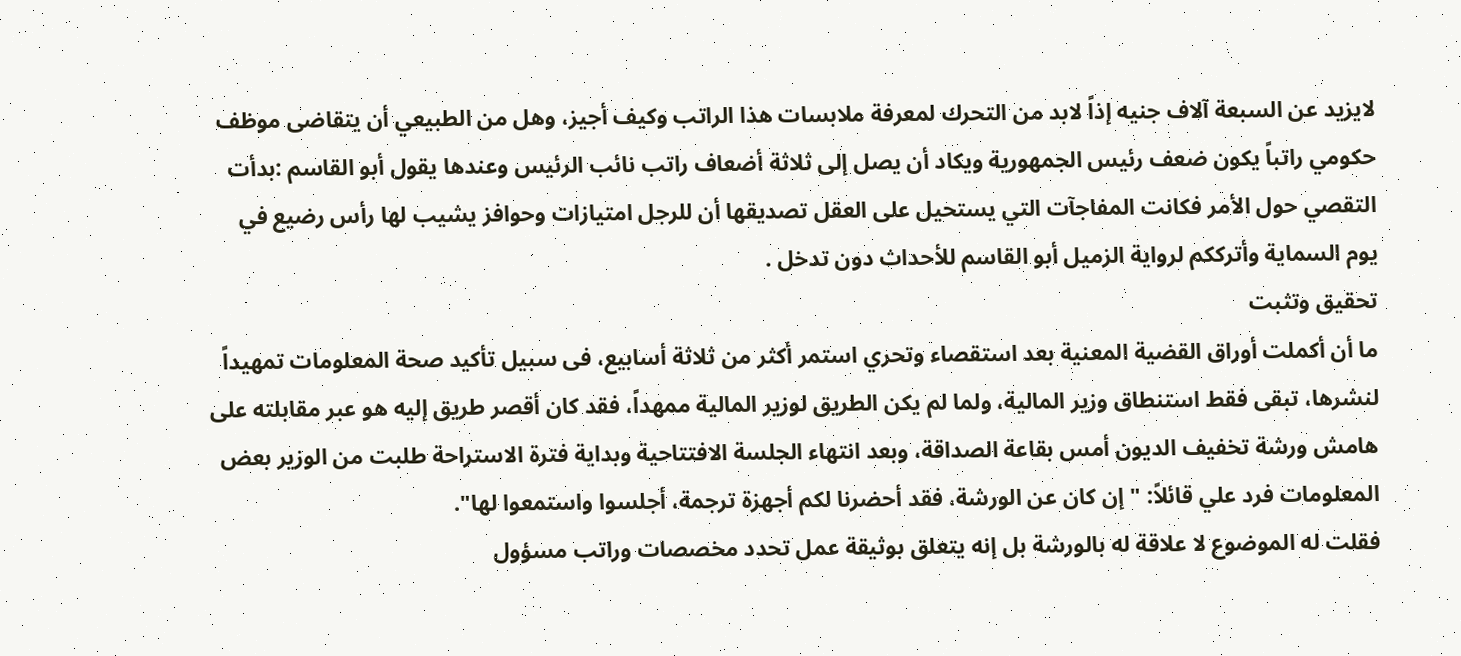لايزيد عن السبعة آلاف جنيه إذاً لابد من التحرك لمعرفة ملابسات هذا الراتب وكيف أجيز، وهل من الطبيعي أن يتقاضى موظف حكومي راتباً يكون ضعف رئيس الجمهورية ويكاد أن يصل إلى ثلاثة أضعاف راتب نائب الرئيس وعندها يقول أبو القاسم :بدأت التقصي حول الأمر فكانت المفاجآت التي يستحيل على العقل تصديقها أن للرجل امتيازات وحوافز يشيب لها رأس رضيع في يوم السماية وأترككم لرواية الزميل أبو القاسم للأحداث دون تدخل .
تحقيق وتثبت
ما أن أكملت أوراق القضية المعنية بعد استقصاء وتحري استمر أكثر من ثلاثة أسابيع، فى سبيل تأكيد صحة المعلومات تمهيداً لنشرها، تبقى فقط استنطاق وزير المالية، ولما لم يكن الطريق لوزير المالية ممهداً، فقد كان أقصر طريق إليه هو عبر مقابلته على هامش ورشة تخفيف الديون أمس بقاعة الصداقة، وبعد انتهاء الجلسة الافتتاحية وبداية فترة الاستراحة طلبت من الوزير بعض المعلومات فرد علي قائلاً: "إن كان عن الورشة، فقد أحضرنا لكم أجهزة ترجمة، أجلسوا واستمعوا لها".
فقلت له الموضوع لا علاقة له بالورشة بل إنه يتعلق بوثيقة عمل تحدد مخصصات وراتب مسؤول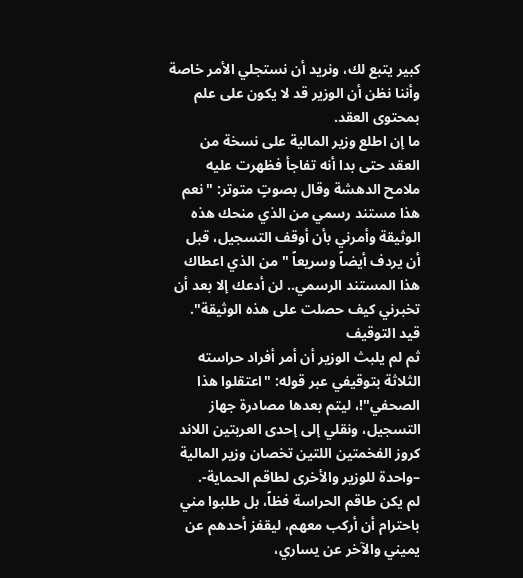كبير يتبع لك، ونريد أن نستجلي الأمر خاصة وأننا نظن أن الوزير قد لا يكون على علم بمحتوى العقد.
ما إن اطلع وزير المالية على نسخة من العقد حتى بدا أنه تفاجأ فظهرت عليه ملامح الدهشة وقال بصوتٍ متوتر: "نعم هذا مستند رسمي من الذي منحك هذه الوثيقة وأمرني بأن أوقف التسجيل، قبل أن يردف أيضاً وسريعاً " من الذي اعطاك هذا المستند الرسمي.. لن أدعك إلا بعد أن تخبرني كيف حصلت على هذه الوثيقة".
قيد التوقيف
ثم لم يلبث الوزير أن أمر أفراد حراسته الثلاثة بتوقيفي عبر قوله: "اعتقلوا هذا الصحفي"!، ليتم بعدها مصادرة جهاز التسجيل، ونقلي إلى إحدى العربتين اللاند كروز الفخمتين اللتين تخصان وزير المالية –واحدة للوزير والأخرى لطاقم الحماية-.
لم يكن طاقم الحراسة فظاً، بل طلبوا مني باحترام أن أركب معهم، ليقفز أحدهم عن يميني والآخر عن يساري،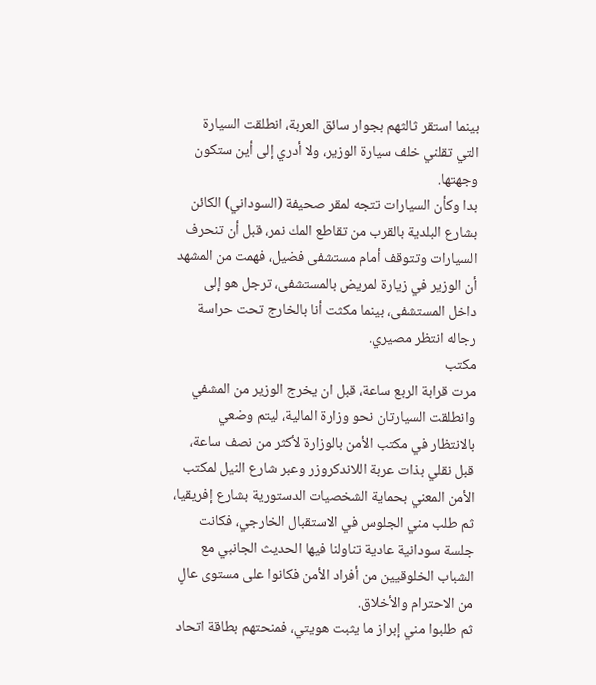بينما استقر ثالثهم بجوار سائق العربة، انطلقت السيارة التي تقلني خلف سيارة الوزير، ولا أدري إلى أين ستكون وجهتها.
بدا وكأن السيارات تتجه لمقر صحيفة (السوداني) الكائن بشارع البلدية بالقرب من تقاطع المك نمر، قبل أن تنحرف السيارات وتتوقف أمام مستشفى فضيل، فهمت من المشهد أن الوزير في زيارة لمريض بالمستشفى، ترجل هو إلى داخل المستشفى، بينما مكثت أنا بالخارج تحت حراسة رجاله انتظر مصيري.
مكتب
مرت قرابة الربع ساعة، قبل ان يخرج الوزير من المشفي وانطلقت السيارتان نحو وزارة المالية، ليتم وضعي بالانتظار في مكتب الأمن بالوزارة لأكثر من نصف ساعة، قبل نقلي بذات عربة اللاندكروزر وعبر شارع النيل لمكتب الأمن المعني بحماية الشخصيات الدستورية بشارع إفريقيا، ثم طلب مني الجلوس في الاستقبال الخارجي، فكانت جلسة سودانية عادية تناولنا فيها الحديث الجانبي مع الشباب الخلوقيين من أفراد الأمن فكانوا على مستوى عالٍ من الاحترام والأخلاق.
ثم طلبوا مني إبراز ما يثبت هويتي، فمنحتهم بطاقة اتحاد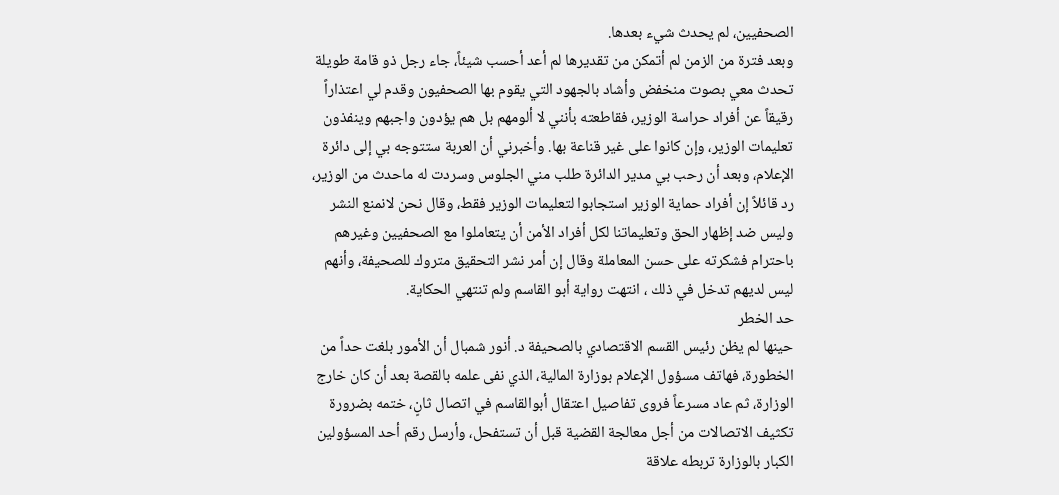الصحفيين، لم يحدث شيء بعدها.
وبعد فترة من الزمن لم أتمكن من تقديرها لم أعد أحسب شيئاً، جاء رجل ذو قامة طويلة تحدث معي بصوت منخفض وأشاد بالجهود التي يقوم بها الصحفيون وقدم لي اعتذاراً رقيقاً عن أفراد حراسة الوزير، فقاطعته بأنني لا ألومهم بل هم يؤدون واجبهم وينفذون تعليمات الوزير، وإن كانوا على غير قناعة بها. وأخبرني أن العربة ستتوجه بي إلى دائرة الإعلام، وبعد أن رحب بي مدير الدائرة طلب مني الجلوس وسردت له ماحدث من الوزير، رد قائلاً إن أفراد حماية الوزير استجابوا لتعليمات الوزير فقط، وقال نحن لانمنع النشر وليس ضد إظهار الحق وتعليماتنا لكل أفراد الأمن أن يتعاملوا مع الصحفيين وغيرهم باحترام فشكرته على حسن المعاملة وقال إن أمر نشر التحقيق متروك للصحيفة، وأنهم ليس لديهم تدخل في ذلك ، انتهت رواية أبو القاسم ولم تنتهي الحكاية.
حد الخطر
حينها لم يظن رئيس القسم الاقتصادي بالصحيفة د. أنور شمبال أن الأمور بلغت حداً من الخطورة، فهاتف مسؤول الإعلام بوزارة المالية، الذي نفى علمه بالقصة بعد أن كان خارج الوزارة، ثم عاد مسرعاً فروى تفاصيل اعتقال أبوالقاسم في اتصال ثانٍ، ختمه بضرورة تكثيف الاتصالات من أجل معالجة القضية قبل أن تستفحل، وأرسل رقم أحد المسؤولين الكبار بالوزارة تربطه علاقة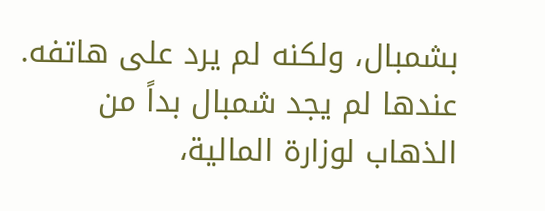بشمبال، ولكنه لم يرد على هاتفه.
عندها لم يجد شمبال بداً من الذهاب لوزارة المالية،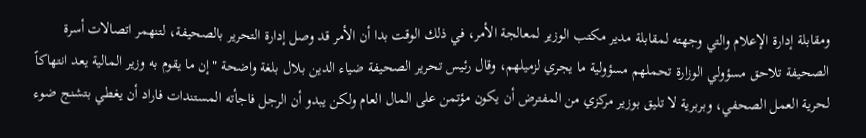ومقابلة إدارة الإعلام والتي وجهته لمقابلة مدير مكتب الوزير لمعالجة الأمر، في ذلك الوقت بدا أن الأمر قد وصل إدارة التحرير بالصحيفة، لتنهمر اتصالات أسرة الصحيفة تلاحق مسؤولي الوزارة تحملهم مسؤولية ما يجري لزميلهم، وقال رئيس تحرير الصحيفة ضياء الدين بلال بلغة واضحة "إن ما يقوم به وزير المالية يعد انتهاكاً لحرية العمل الصحفي، وبربرية لا تليق بوزير مركزي من المفترض أن يكون مؤتمن على المال العام ولكن يبدو أن الرجل فاجأته المستندات فاراد أن يغطي بتشنج ضوء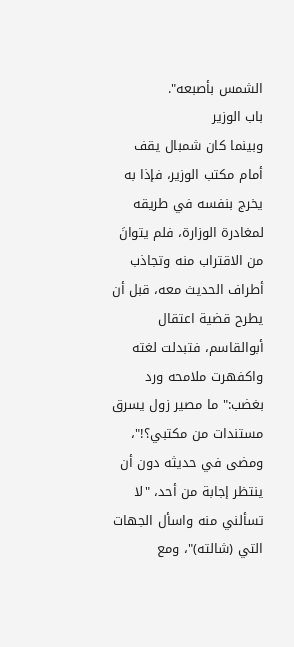الشمس بأصبعه".
باب الوزير
وبينما كان شمبال يقف أمام مكتب الوزير، فإذا به يخرج بنفسه في طريقه لمغادرة الوزارة، فلم يتوانَ من الاقتراب منه وتجاذب أطراف الحديث معه، قبل أن يطرح قضية اعتقال أبوالقاسم، فتبدلت لغته واكفهرت ملامحه ورد بغضب:" ما مصير زول يسرق مستندات من مكتبي؟!"، ومضى في حديثه دون أن ينتظر إجابة من أحد، "لا تسألني منه واسأل الجهات التي (شالته)"، ومع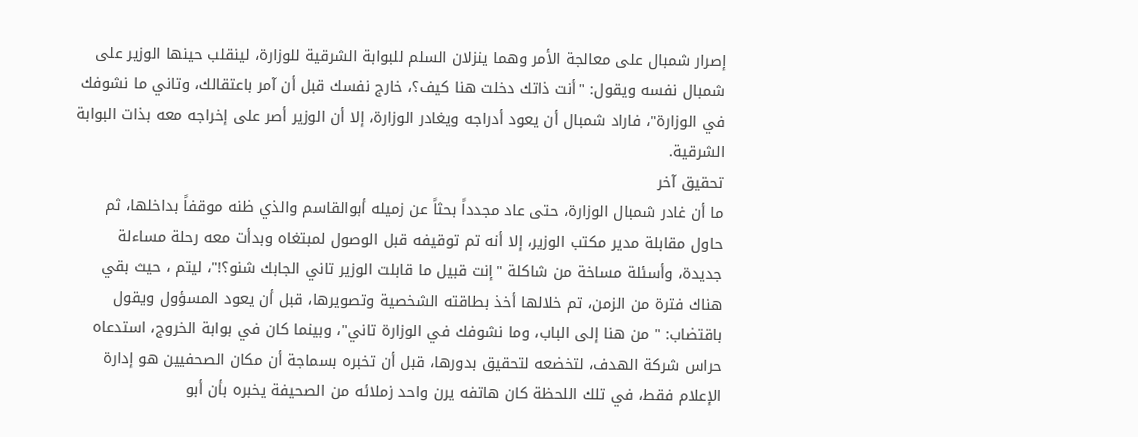إصرار شمبال على معالجة الأمر وهما ينزلان السلم للبوابة الشرقية للوزارة، لينقلب حينها الوزير على شمبال نفسه ويقول: "أنت ذاتك دخلت هنا كيف؟، خارج نفسك قبل أن آمر باعتقالك، وتاني ما نشوفك في الوزارة"، فاراد شمبال أن يعود أدراجه ويغادر الوزارة، إلا أن الوزير أصر على إخراجه معه بذات البوابة الشرقية.
تحقيق آخر
ما أن غادر شمبال الوزارة، حتى عاد مجدداً بحثاً عن زميله أبوالقاسم والذي ظنه موقفاً بداخلها، ثم حاول مقابلة مدير مكتب الوزير، إلا أنه تم توقيفه قبل الوصول لمبتغاه وبدأت معه رحلة مساءلة جديدة، وأسئلة مساخة من شاكلة "إنت قبيل ما قابلت الوزير تاني الجابك شنو؟!"، ليتم ، حيث بقي هناك فترة من الزمن، تم خلالها أخذ بطاقته الشخصية وتصويرها، قبل أن يعود المسؤول ويقول باقتضاب: " من هنا إلى الباب، وما نشوفك في الوزارة تاني"، وبينما كان في بوابة الخروج، استدعاه حراس شركة الهدف، لتخضعه لتحقيق بدورها، قبل أن تخبره بسماجة أن مكان الصحفيين هو إدارة الإعلام فقط، في تلك اللحظة كان هاتفه يرن واحد زملائه من الصحيفة يخبره بأن أبو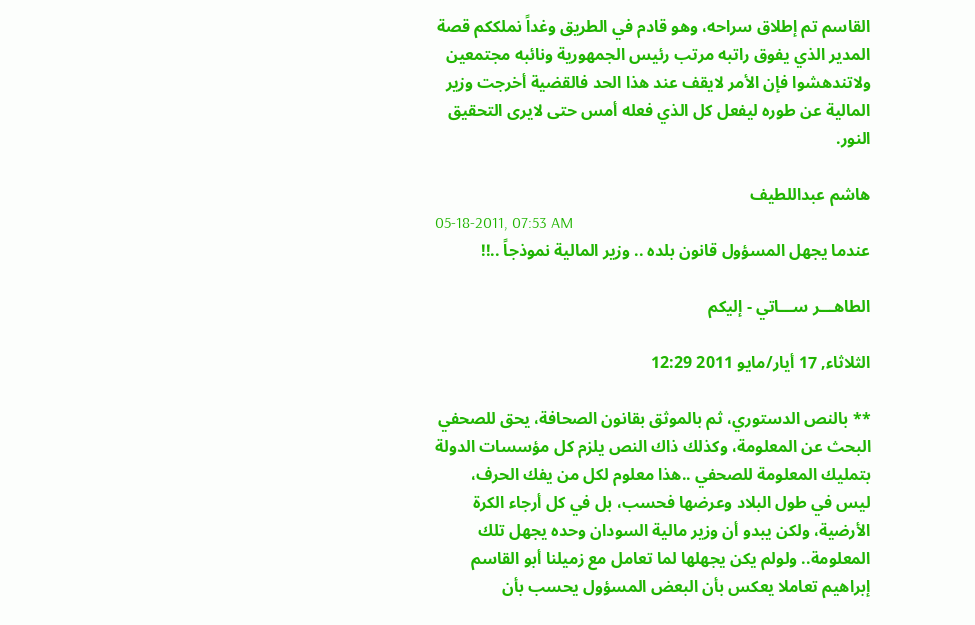القاسم تم إطلاق سراحه، وهو قادم في الطريق وغداً نملككم قصة المدير الذي يفوق راتبه مرتب رئيس الجمهورية ونائبه مجتمعين ولاتندهشوا فإن الأمر لايقف عند هذا الحد فالقضية أخرجت وزير المالية عن طوره ليفعل كل الذي فعله أمس حتى لايرى التحقيق النور.

هاشم عبداللطيف
05-18-2011, 07:53 AM
عندما يجهل المسؤول قانون بلده .. وزير المالية نموذجاً ..!!

الطاهـــر ســـاتي - إليكم

الثلاثاء, 17 أيار/مايو 2011 12:29

** بالنص الدستوري، ثم بالموثق بقانون الصحافة، يحق للصحفي البحث عن المعلومة، وكذلك ذاك النص يلزم كل مؤسسات الدولة بتمليك المعلومة للصحفي ..هذا معلوم لكل من يفك الحرف، ليس في طول البلاد وعرضها فحسب، بل في كل أرجاء الكرة الأرضية، ولكن يبدو أن وزير مالية السودان وحده يجهل تلك المعلومة.. ولولم يكن يجهلها لما تعامل مع زميلنا أبو القاسم إبراهيم تعاملا يعكس بأن البعض المسؤول يحسب بأن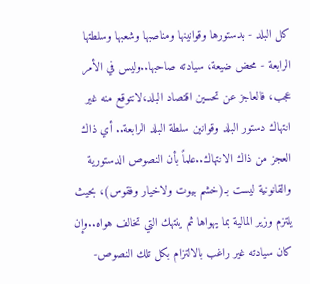كل البلد - بدستورها وقوانينها ومناصبها وشعبها وسلطتها الرابعة - محض ضيعة، سيادته صاحبها..وليس في الأمر عجب، فالعاجز عن تحسين اقتصاد البلد،لانتوقع منه غير انتهاك دستور البلد وقوانين سلطة البلد الرابعة.. أي ذاك العجز من ذاك الانتهاك..علماً بأن النصوص الدستورية والقانونية ليست بـ(خشم بيوت ولاخيار وفقوس)، بحيث يلتزم وزير المالية بما يهواها ثم ينتهك التي تخالف هواه..وإن كان سيادته غير راغب بالالتزام بكل تلك النصوص-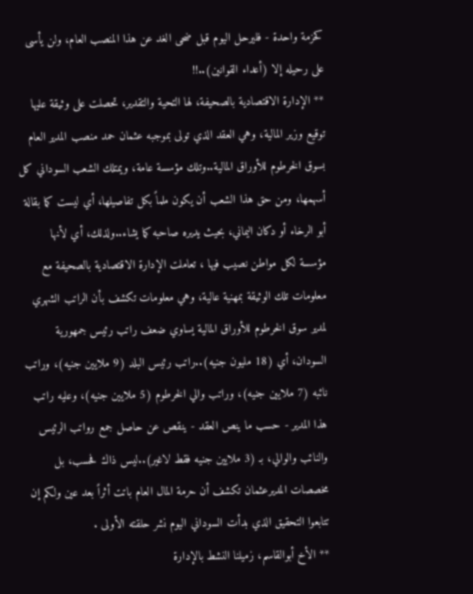كحزمة واحدة - فليرحل اليوم قبل ضحى الغد عن هذا المنصب العام، ولن يأسى على رحيله إلا (أعداء القوانين)..!!
** الإدارة الاقتصادية بالصحيفة، لها التحية والتقدير، تحصلت على وثيقة عليها توقيع وزير المالية، وهي العقد الذي تولى بموجبه عثمان حمد منصب المدير العام بسوق الخرطوم للأوراق المالية..وتلك مؤسسة عامة، ويمتلك الشعب السوداني كل أسهمها، ومن حق هذا الشعب أن يكون ملماً بكل تفاصيلها، أي ليست كما بقالة أبو الرخاء أو دكان اليماني، بحيث يديره صاحبه كما يشاء..ولذلك، أي لأنها مؤسسة لكل مواطن نصيب فيها ، تعاملت الإدارة الاقتصادية بالصحيفة مع معلومات تلك الوثيقة بمهنية عالية، وهي معلومات تكشف بأن الراتب الشهري لمدير سوق الخرطوم للأوراق المالية يساوي ضعف راتب رئيس جمهورية السودان، أي (18 مليون جنيه)..راتب رئيس البلد (9 ملايين جنيه)، وراتب نائبه (7 ملايين جنيه)، وراتب والي الخرطوم (5 ملايين جنيه)، وعليه راتب هذا المدير - حسب ما ينص العقد - ينقص عن حاصل جمع رواتب الرئيس والنائب والوالي، بـ (3 ملايين جنيه فقط لاغير)..ليس ذاك فحسب، بل مخصصات المديرعثمان تكشف أن حرمة المال العام باتت أثراً بعد عين ولكم إن تتابعوا التحقيق الذي بدأت السوداني اليوم نشر حلقته الأولى .
** الأخ أبوالقاسم، زميلنا النشط بالإدارة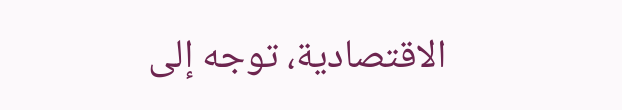الاقتصادية، توجه إلى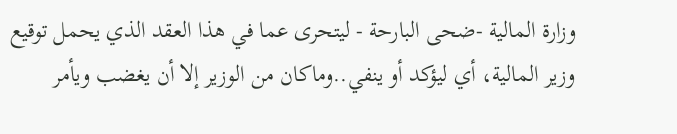وزارة المالية -ضحى البارحة - ليتحرى عما في هذا العقد الذي يحمل توقيع وزير المالية، أي ليؤكد أو ينفي..وماكان من الوزير إلا أن يغضب ويأمر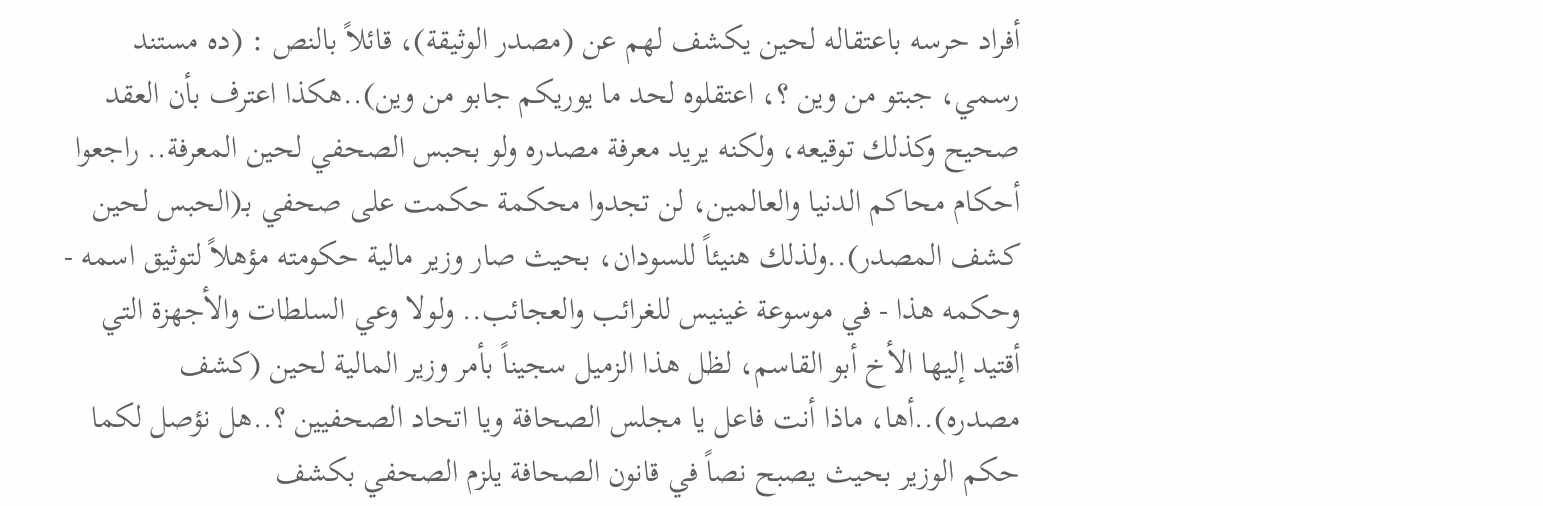أفراد حرسه باعتقاله لحين يكشف لهم عن (مصدر الوثيقة)، قائلاً بالنص : (ده مستند رسمي، جبتو من وين ؟، اعتقلوه لحد ما يوريكم جابو من وين)..هكذا اعترف بأن العقد صحيح وكذلك توقيعه، ولكنه يريد معرفة مصدره ولو بحبس الصحفي لحين المعرفة.. راجعوا أحكام محاكم الدنيا والعالمين، لن تجدوا محكمة حكمت على صحفي بـ(الحبس لحين كشف المصدر)..ولذلك هنيئاً للسودان، بحيث صار وزير مالية حكومته مؤهلاً لتوثيق اسمه - وحكمه هذا - في موسوعة غينيس للغرائب والعجائب.. ولولا وعي السلطات والأجهزة التي أقتيد إليها الأخ أبو القاسم، لظل هذا الزميل سجيناً بأمر وزير المالية لحين (كشف مصدره)..أها، ماذا أنت فاعل يا مجلس الصحافة ويا اتحاد الصحفيين ؟..هل نؤصل لكما حكم الوزير بحيث يصبح نصاً في قانون الصحافة يلزم الصحفي بكشف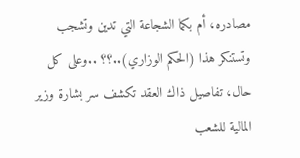مصادره، أم بكما الشجاعة التي تدين وتشجب وتستنكر هذا (الحكم الوزاري)..؟؟ ..وعلى كل حال، تفاصيل ذاك العقد تكشف سر بشارة وزير المالية للشعب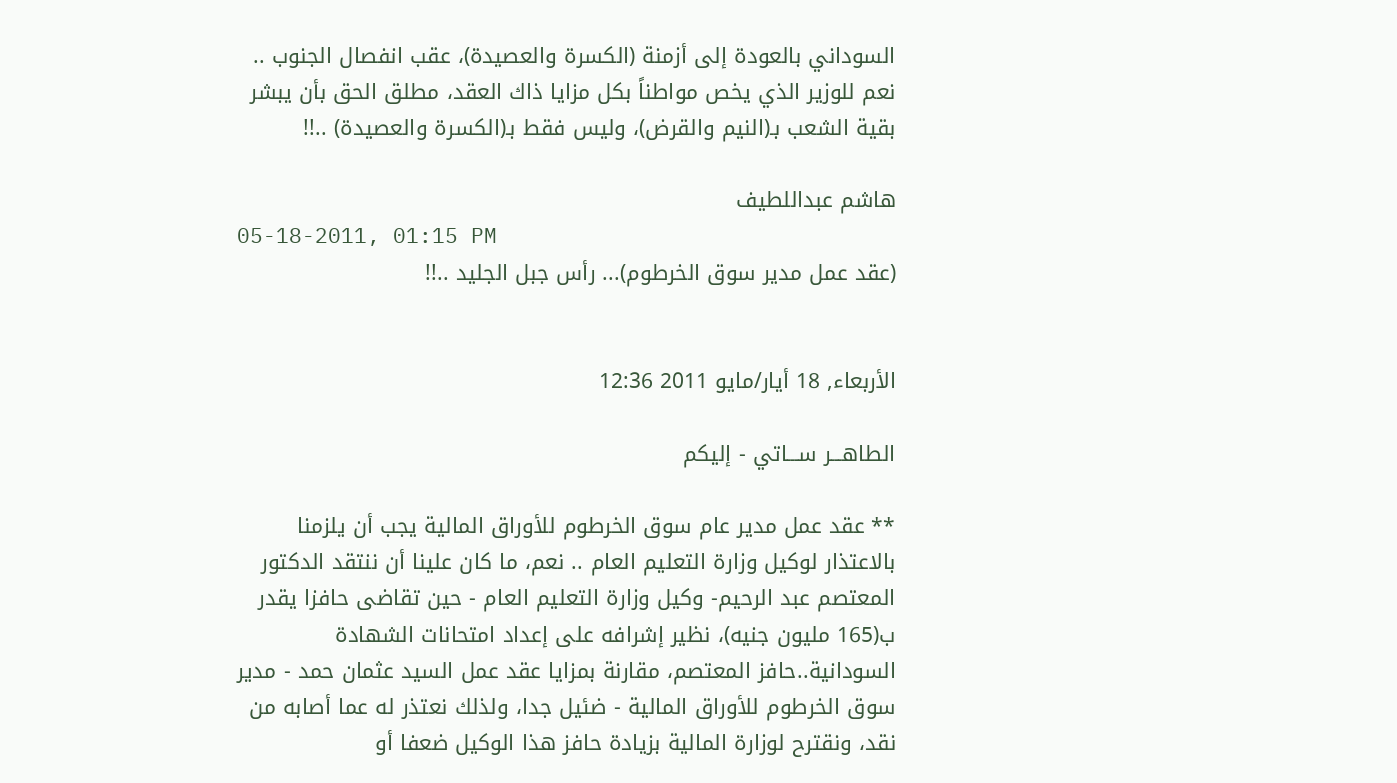السوداني بالعودة إلى أزمنة (الكسرة والعصيدة)، عقب انفصال الجنوب .. نعم للوزير الذي يخص مواطناً بكل مزايا ذاك العقد، مطلق الحق بأن يبشر بقية الشعب بـ(النيم والقرض)، وليس فقط بـ(الكسرة والعصيدة) ..!!

هاشم عبداللطيف
05-18-2011, 01:15 PM
(عقد عمل مدير سوق الخرطوم)... رأس جبل الجليد ..!!


الأربعاء, 18 أيار/مايو 2011 12:36

الطاهـــر ســـاتي - إليكم

** عقد عمل مدير عام سوق الخرطوم للأوراق المالية يجب أن يلزمنا بالاعتذار لوكيل وزارة التعليم العام .. نعم، ما كان علينا أن ننتقد الدكتور المعتصم عبد الرحيم- وكيل وزارة التعليم العام - حين تقاضى حافزا يقدر ب(165 مليون جنيه)، نظير إشرافه على إعداد امتحانات الشهادة السودانية..حافز المعتصم، مقارنة بمزايا عقد عمل السيد عثمان حمد - مدير سوق الخرطوم للأوراق المالية - ضئيل جدا، ولذلك نعتذر له عما أصابه من نقد، ونقترح لوزارة المالية بزيادة حافز هذا الوكيل ضعفا أو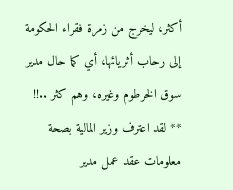أكثر، ليخرج من زمرة فقراء الحكومة إلى رحاب أثريائها، أي كما حال مدير سوق الخرطوم وغيره، وهم كثر ..!!
** لقد اعترف وزير المالية بصحة معلومات عقد عمل مدير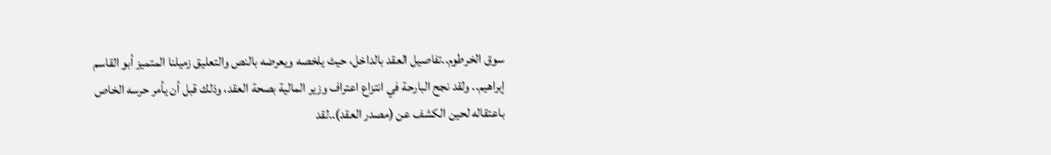سوق الخرطوم..تفاصيل العقد بالداخل، حيث يلخصه ويعرضه بالنص والتعليق زميلنا المتميز أبو القاسم إبراهيم.. ولقد نجح البارحة في انتزاع اعتراف وزير المالية بصحة العقد، وذلك قبل أن يأمر حرسه الخاص باعتقاله لحين الكشف عن (مصدر العقد)..لقد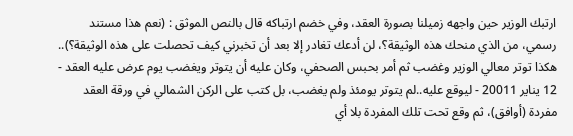ارتبك الوزير حين واجهه زميلنا بصورة العقد، وفي خضم ارتباكه قال بالنص الموثق : (نعم هذا مستند رسمي، من الذي منحك هذه الوثيقة؟، لن أدعك تغادر إلا بعد أن تخبرني كيف تحصلت على هذه الوثيقة؟).. هكذا توتر معالي الوزير وغضب ثم أمر بحبس الصحفي، وكان عليه أن يتوتر ويغضب يوم عرض عليه العقد - 12 يناير 20011 - ليوقع عليه..لم يتوتر يومئذ ولم يغضب، بل كتب على الركن الشمالي في ورقة العقد مفردة (أوافق)، ثم وقع تحت تلك المفردة بلا أي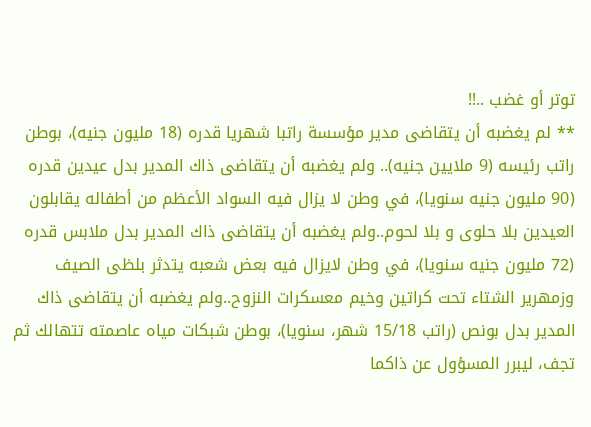توتر أو غضب ..!!
** لم يغضبه أن يتقاضى مدير مؤسسة راتبا شهريا قدره (18 مليون جنيه)، بوطن راتب رئيسه (9 ملايين جنيه).. ولم يغضبه أن يتقاضى ذاك المدير بدل عيدين قدره (90 مليون جنيه سنويا)، في وطن لا يزال فيه السواد الأعظم من أطفاله يقابلون العيدين بلا حلوى و بلا لحوم..ولم يغضبه أن يتقاضى ذاك المدير بدل ملابس قدره (72 مليون جنيه سنويا)، في وطن لايزال فيه بعض شعبه يتدثر بلظى الصيف وزمهرير الشتاء تحت كراتين وخيم معسكرات النزوح..ولم يغضبه أن يتقاضى ذاك المدير بدل بونص (راتب 15/18 شهر، سنويا)، بوطن شبكات مياه عاصمته تتهالك ثم تجف، ليبرر المسؤول عن ذاكما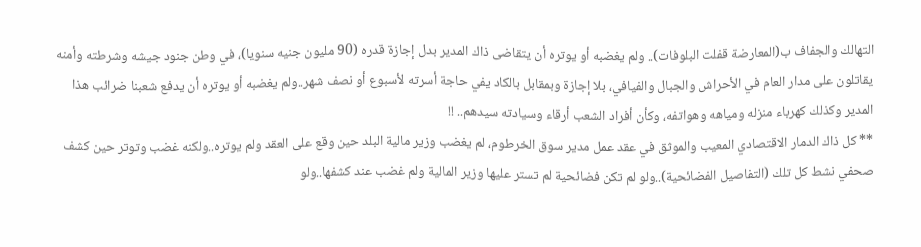التهالك والجفاف ب(المعارضة قفلت البلوفات).. ولم يغضبه أو يوتره أن يتقاضى ذاك المدير بدل إجازة قدره (90 مليون جنيه سنويا)، في وطن جنود جيشه وشرطته وأمنه يقاتلون على مدار العام في الأحراش والجبال والفيافي، بلا إجازة وبمقابل بالكاد يفي حاجة أسرته لأسبوع أو نصف شهر..ولم يغضبه أو يوتره أن يدفع شعبنا ضرائب هذا المدير وكذلك كهرباء منزله ومياهه وهواتفه، وكأن أفراد الشعب أرقاء وسيادته سيدهم.. !!
** كل ذاك الدمار الاقتصادي المعيب والموثق في عقد عمل مدير سوق الخرطوم، لم يغضب وزير مالية البلد حين وقع على العقد ولم يوتره..ولكنه غضب وتوتر حين كشف صحفي نشط كل تلك (التفاصيل الفضائحية)..ولو لم تكن فضائحية لم تستر عليها وزير المالية ولم غضب عند كشفها..ولو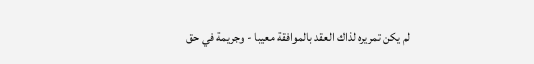لم يكن تمريره لذاك العقد بالموافقة معيبا - وجريمة في حق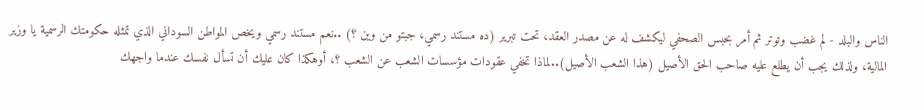الناس والبلد - لم غضب وتوتر ثم أمر بحبس الصحفي ليكشف له عن مصدر العقد، تحت تبرير (ده مستند رسمي، جبتو من وين ؟) ..نعم مستند رسمي ويخص المواطن السوداني الذي تمثله حكومتك الرسمية يا وزير المالية، ولذلك يجب أن يطلع عليه صاحب الحق الأصيل (هذا الشعب الأصيل)..لماذا تخفي عقودات مؤسسات الشعب عن الشعب ؟، أوهكذا كان عليك أن تسأل نفسك عندما واجهك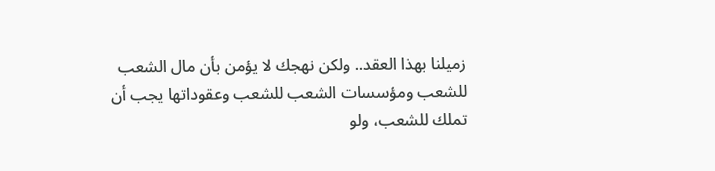زميلنا بهذا العقد.. ولكن نهجك لا يؤمن بأن مال الشعب للشعب ومؤسسات الشعب للشعب وعقوداتها يجب أن تملك للشعب، ولو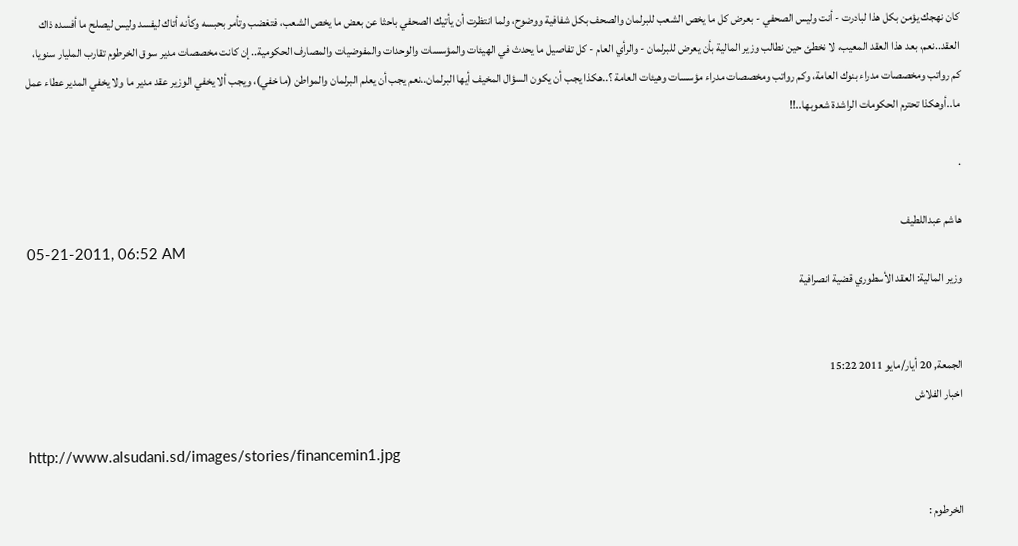كان نهجك يؤمن بكل هذا لبادرت - أنت وليس الصحفي - بعرض كل ما يخص الشعب للبرلمان والصحف بكل شفافية ووضوح، ولما انتظرت أن يأتيك الصحفي باحثا عن بعض ما يخص الشعب، فتغضب وتأمر بحبسه وكأنه أتاك ليفسد وليس ليصلح ما أفسده ذاك العقد..نعم، بعد هذا العقد المعيب، لا نخطئ حين نطالب وزير المالية بأن يعرض للبرلمان - والرأي العام - كل تفاصيل ما يحدث في الهيئات والمؤسسات والوحدات والمفوضيات والمصارف الحكومية.. إن كانت مخصصات مدير سوق الخرطوم تقارب المليار سنويا، كم رواتب ومخصصات مدراء بنوك العامة، وكم رواتب ومخصصات مدراء مؤسسات وهيئات العامة ؟..هكذا يجب أن يكون السؤال المخيف أيها البرلمان..نعم يجب أن يعلم البرلمان والمواطن (ما خفي)، ويجب ألا يخفي الوزير عقد مدير ما ولا يخفي المدير عطاء عمل ما..أوهكذا تحترم الحكومات الراشدة شعوبها..!!

.

هاشم عبداللطيف
05-21-2011, 06:52 AM
وزير المالية: العقد الأسطوري قضية انصرافية


الجمعة, 20 أيار/مايو 2011 15:22
اخبار الفلاش

http://www.alsudani.sd/images/stories/financemin1.jpg

الخرطوم :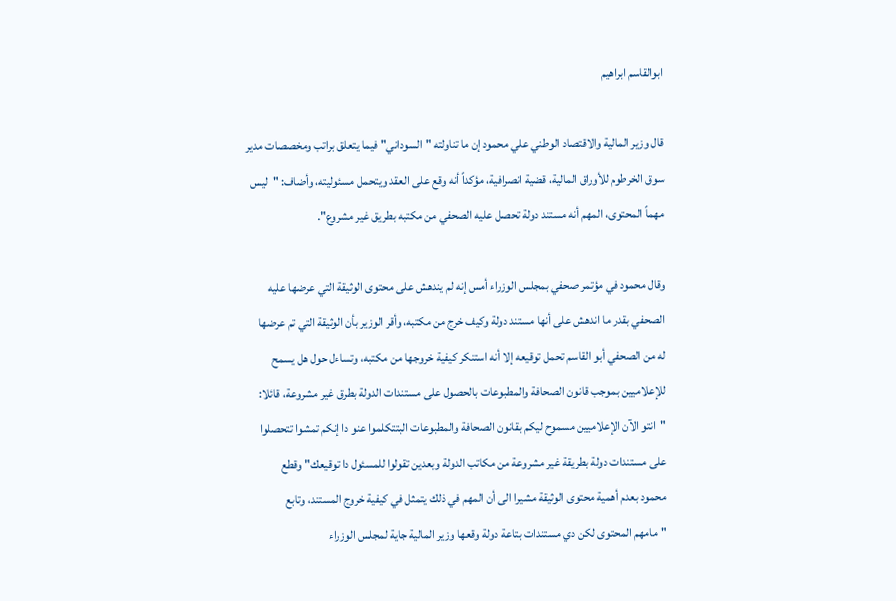ابوالقاسم ابراهيم

قال وزير المالية والاقتصاد الوطني علي محمود إن ما تناولته "السوداني" فيما يتعلق براتب ومخصصات مدير
سوق الخرطوم للأوراق المالية، قضية انصرافية، مؤكداً أنه وقع على العقد ويتحمل مسئوليته، وأضاف: "ليس
مهماً المحتوى، المهم أنه مستند دولة تحصل عليه الصحفي من مكتبه بطريق غير مشروع".

وقال محمود في مؤتمر صحفي بمجلس الوزراء أمس إنه لم يندهش على محتوى الوثيقة التي عرضها عليه
الصحفي بقدر ما اندهش على أنها مستند دولة وكيف خرج من مكتبه، وأقر الوزير بأن الوثيقة التي تم عرضها
له من الصحفي أبو القاسم تحمل توقيعه إلا أنه استنكر كيفية خروجها من مكتبه، وتساءل حول هل يسمح
للإعلاميين بموجب قانون الصحافة والمطبوعات بالحصول على مستندات الدولة بطرق غير مشروعة، قائلا:
"انتو الآن الإعلاميين مسموح ليكم بقانون الصحافة والمطبوعات البتتكلموا عنو دا إنكم تمشوا تتحصلوا
على مستندات دولة بطريقة غير مشروعة من مكاتب الدولة وبعدين تقولوا للمسئول دا توقيعك" وقطع
محمود بعدم أهمية محتوى الوثيقة مشيرا الى أن المهم في ذلك يتمثل في كيفية خروج المستند، وتابع
"مامهم المحتوى لكن دي مستندات بتاعة دولة وقعها وزير المالية جاية لمجلس الوزراء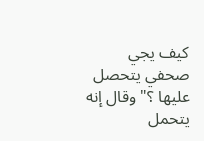كيف يجي
صحفي يتحصل عليها ؟" وقال إنه يتحمل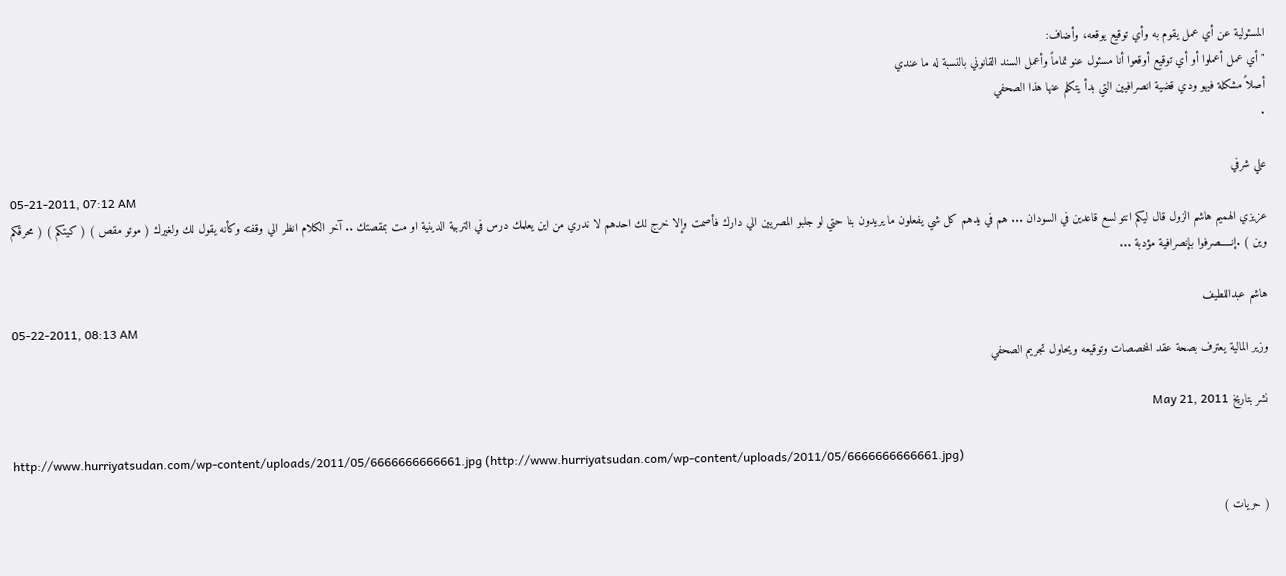المسئولية عن أي عمل يقوم به وأي توقيع يوقعه، وأضاف:
" أي عمل أعملوا أو أي توقيع أوقعوا أنا مسئول عنو تماماً وأعمل السند القانوني بالنسبة له ما عندي
أصلاً مشكلة فيهو ودي قضية انصرافيين التي بدأ يتكلم عنها هذا الصحفي
.

علي شرفي
05-21-2011, 07:12 AM
عزيزي الهميم هاشم الزول قال ليكم انتو لسع قاعدين في السودان ... هم في يدهم كل شي يفعلون ما يريدون بنا حتي لو جلبو المصريين الي دارك فأصمت وإلا خرج لك احدهم لا ندري من اين يعلمك درس في التربية الدينية او مت بمقصتك .. آخر الكلام انظر الي وقفته وكأنه يقول لك ولغيرك ( موتو مقص ) ( كيتكم ) ( محرقكم وين ) .إنـــــصرفوا بإنصرافية مؤدبة ...

هاشم عبداللطيف
05-22-2011, 08:13 AM
وزير المالية يعترف بصحة عقد المخصصات وتوقيعه ويحاول تجريم الصحفي

نشر بتاريخ May 21, 2011

http://www.hurriyatsudan.com/wp-content/uploads/2011/05/6666666666661.jpg (http://www.hurriyatsudan.com/wp-content/uploads/2011/05/6666666666661.jpg)

( حريات )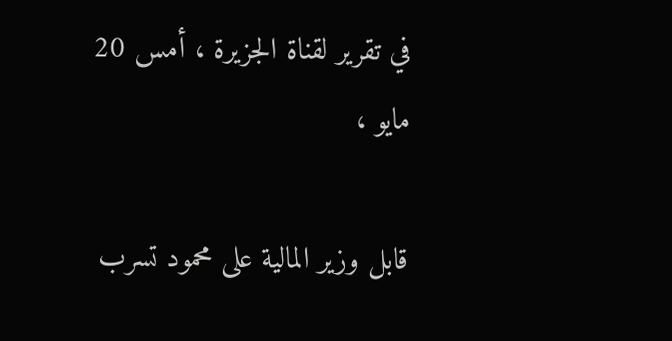في تقرير لقناة الجزيرة ، أمس 20 مايو ،

قابل وزير المالية على محمود تسرب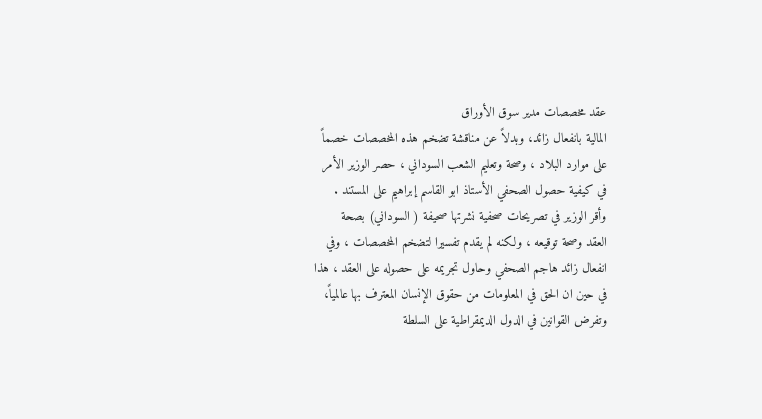عقد مخصصات مدير سوق الأوراق
المالية بانفعال زائد، وبدلاً عن مناقشة تضخم هذه المخصصات خصماً
على موارد البلاد ، وصحة وتعليم الشعب السوداني ، حصر الوزير الأمر
في كيفية حصول الصحفي الأستاذ ابو القاسم إبراهيم على المستند .
وأقر الوزير في تصريحات صحفية نشرتها صحيفة ( السوداني) بصحة
العقد وصحة توقيعه ، ولكنه لم يقدم تفسيرا لتضخم المخصصات ، وفي
انفعال زائد هاجم الصحفي وحاول تجريمه على حصوله على العقد ، هذا
في حين ان الحق في المعلومات من حقوق الإنسان المعترف بها عالمياً،
وتفرض القوانين في الدول الديمقراطية على السلطة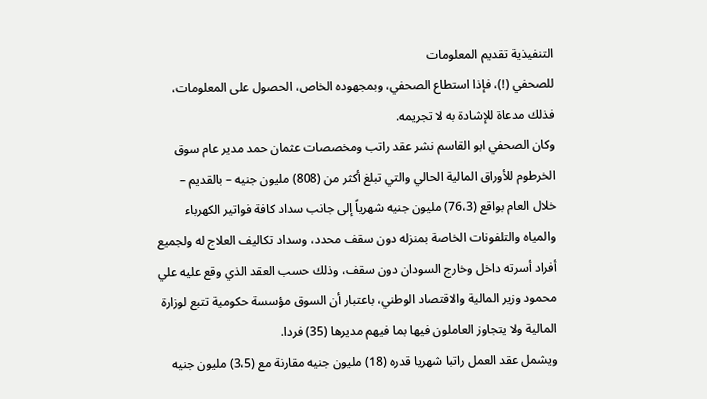التنفيذية تقديم المعلومات
للصحفي (!)، فإذا استطاع الصحفي، وبمجهوده الخاص، الحصول على المعلومات،
فذلك مدعاة للإشادة به لا تجريمه.
وكان الصحفي ابو القاسم نشر عقد راتب ومخصصات عثمان حمد مدير عام سوق
الخرطوم للأوراق المالية الحالي والتي تبلغ أكثر من (808) مليون جنيه – بالقديم –
خلال العام بواقع (76،3) مليون جنيه شهرياً إلى جانب سداد كافة فواتير الكهرباء
والمياه والتلفونات الخاصة بمنزله دون سقف محدد، وسداد تكاليف العلاج له ولجميع
أفراد أسرته داخل وخارج السودان دون سقف، وذلك حسب العقد الذي وقع عليه علي
محمود وزير المالية والاقتصاد الوطني، باعتبار أن السوق مؤسسة حكومية تتبع لوزارة
المالية ولا يتجاوز العاملون فيها بما فيهم مديرها (35) فردا.
ويشمل عقد العمل راتبا شهريا قدره (18) مليون جنيه مقارنة مع (3،5) مليون جنيه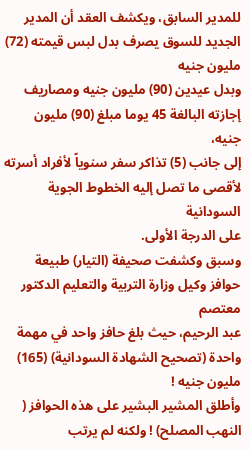للمدير السابق، ويكشف العقد أن المدير الجديد للسوق يصرف بدل لبس قيمته (72) مليون جنيه
وبدل عيدين (90) مليون جنيه ومصاريف إجازته البالغة 45 يوما مبلغ (90) مليون جنيه،
إلى جانب (5) تذاكر سفر سنوياً لأفراد أسرته لأقصى ما تصل إليه الخطوط الجوية السودانية
على الدرجة الأولى.
وسبق وكشفت صحيفة (التيار) طبيعة حوافز وكيل وزارة التربية والتعليم الدكتور معتصم
عبد الرحيم، حيث بلغ حافز واحد في مهمة واحدة (تصحيح الشهادة السودانية) (165)
مليون جنيه !
وأطلق المشير البشير على هذه الحوافز ( النهب المصلح) ! ولكنه لم يرتب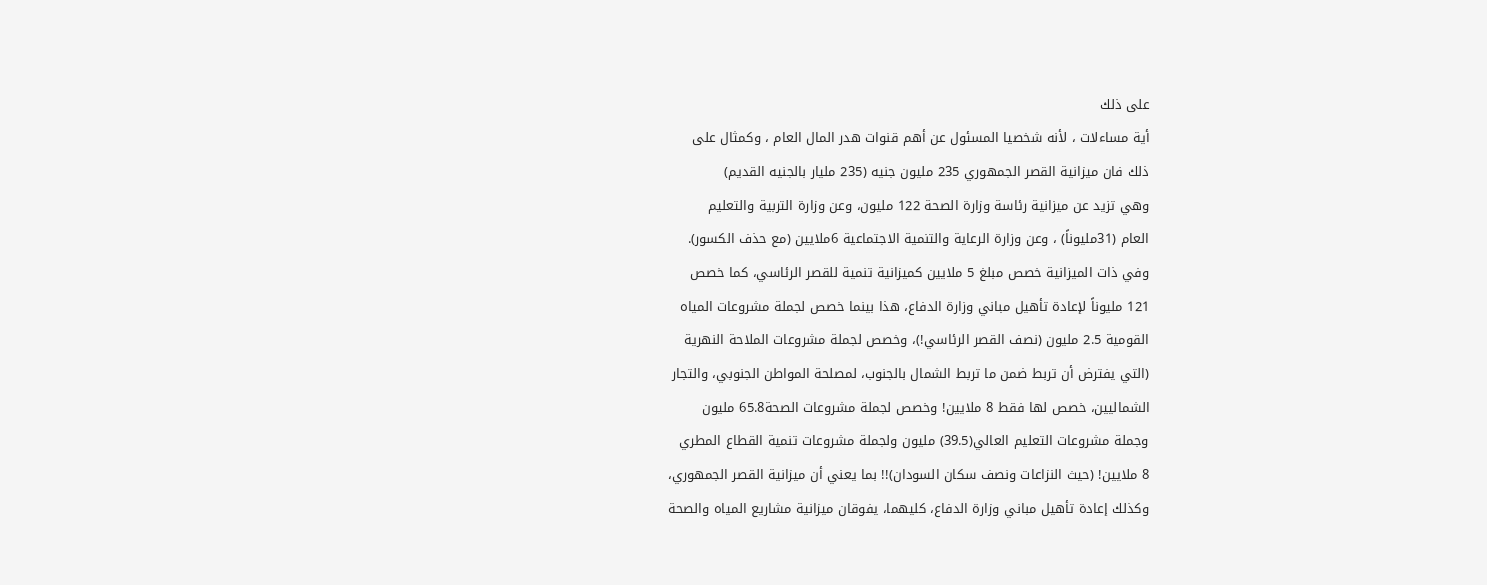على ذلك
أية مساءلات ، لأنه شخصيا المسئول عن أهم قنوات هدر المال العام ، وكمثال على
ذلك فان ميزانية القصر الجمهوري 235 مليون جنيه (235 مليار بالجنيه القديم)
وهي تزيد عن ميزانية رئاسة وزارة الصحة 122 مليون، وعن وزارة التربية والتعليم
العام (31مليوناً) ، وعن وزارة الرعاية والتنمية الاجتماعية 6ملايين (مع حذف الكسور).
وفي ذات الميزانية خصص مبلغ 5 ملايين كميزانية تنمية للقصر الرئاسي، كما خصص
121 مليوناً لإعادة تأهيل مباني وزارة الدفاع، هذا بينما خصص لجملة مشروعات المياه
القومية 2.5 مليون (نصف القصر الرئاسي!)، وخصص لجملة مشروعات الملاحة النهرية
(التي يفترض أن تربط ضمن ما تربط الشمال بالجنوب، لمصلحة المواطن الجنوبي، والتجار
الشماليين، خصص لها فقط 8 ملايين! وخصص لجملة مشروعات الصحة65.8 مليون
وجملة مشروعات التعليم العالي(39.5) مليون ولجملة مشروعات تنمية القطاع المطري
8 ملايين! (حيث النزاعات ونصف سكان السودان)!! بما يعني أن ميزانية القصر الجمهوري،
وكذلك إعادة تأهيل مباني وزارة الدفاع، كليهما، يفوقان ميزانية مشاريع المياه والصحة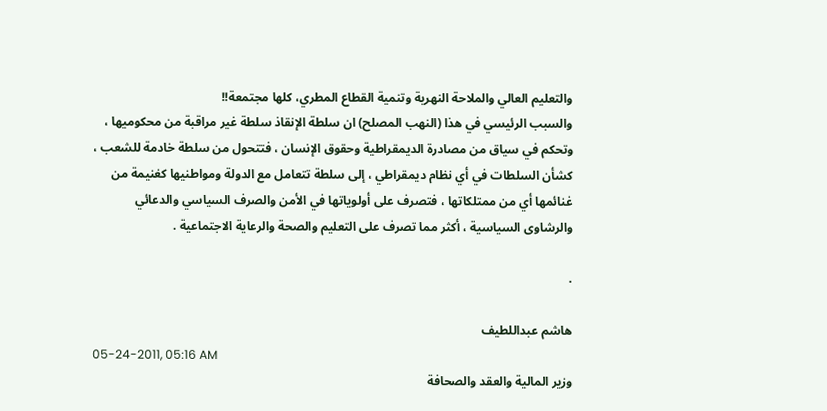والتعليم العالي والملاحة النهرية وتنمية القطاع المطري، كلها مجتمعة!!
والسبب الرئيسي في هذا (النهب المصلح) ان سلطة الإنقاذ سلطة غير مراقبة من محكوميها ،
وتحكم في سياق من مصادرة الديمقراطية وحقوق الإنسان ، فتتحول من سلطة خادمة للشعب ،
كشأن السلطات في أي نظام ديمقراطي ، إلى سلطة تتعامل مع الدولة ومواطنيها كغنيمة من
غنائمها أي من ممتلكاتها ، فتصرف على أولوياتها في الأمن والصرف السياسي والدعائي
والرشاوى السياسية ، أكثر مما تصرف على التعليم والصحة والرعاية الاجتماعية .

.

هاشم عبداللطيف
05-24-2011, 05:16 AM
وزير المالية والعقد والصحافة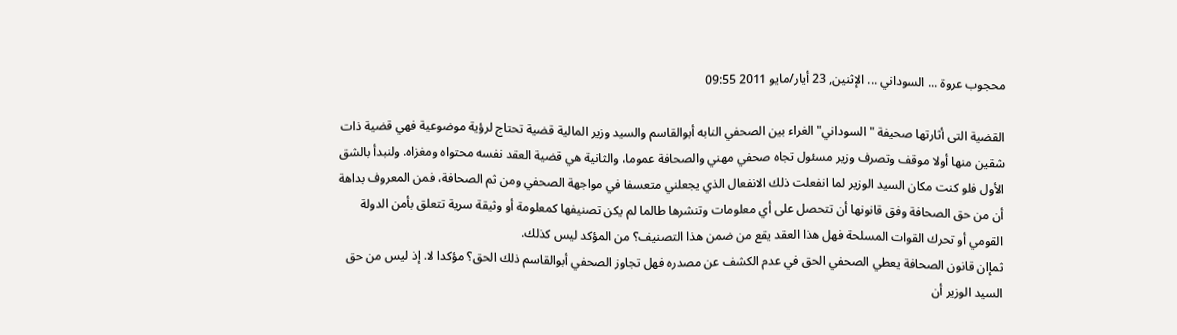محجوب عروة ... السوداني ... الإثنين, 23 أيار/مايو 2011 09:55

القضية التى أثارتها صحيفة "السوداني" الغراء بين الصحفي النابه أبوالقاسم والسيد وزير المالية قضية تحتاج لرؤية موضوعية فهي قضية ذات شقين منها أولا موقف وتصرف وزير مسئول تجاه صحفي مهني والصحافة عموما، والثانية هي قضية العقد نفسه محتواه ومغزاه. ولنبدأ بالشق الأول فلو كنت مكان السيد الوزير لما انفعلت ذلك الانفعال الذي يجعلني متعسفا في مواجهة الصحفي ومن ثم الصحافة، فمن المعروف بداهة أن من حق الصحافة وفق قانونها أن تتحصل على أي معلومات وتنشرها طالما لم يكن تصنيفها كمعلومة أو وثيقة سرية تتعلق بأمن الدولة القومي أو تحرك القوات المسلحة فهل هذا العقد يقع من ضمن هذا التصنيف؟ من المؤكد ليس كذلك.
ثمإان قانون الصحافة يعطي الصحفي الحق في عدم الكشف عن مصدره فهل تجاوز الصحفي أبوالقاسم ذلك الحق؟ مؤكدا لا. إذ ليس من حق السيد الوزير أن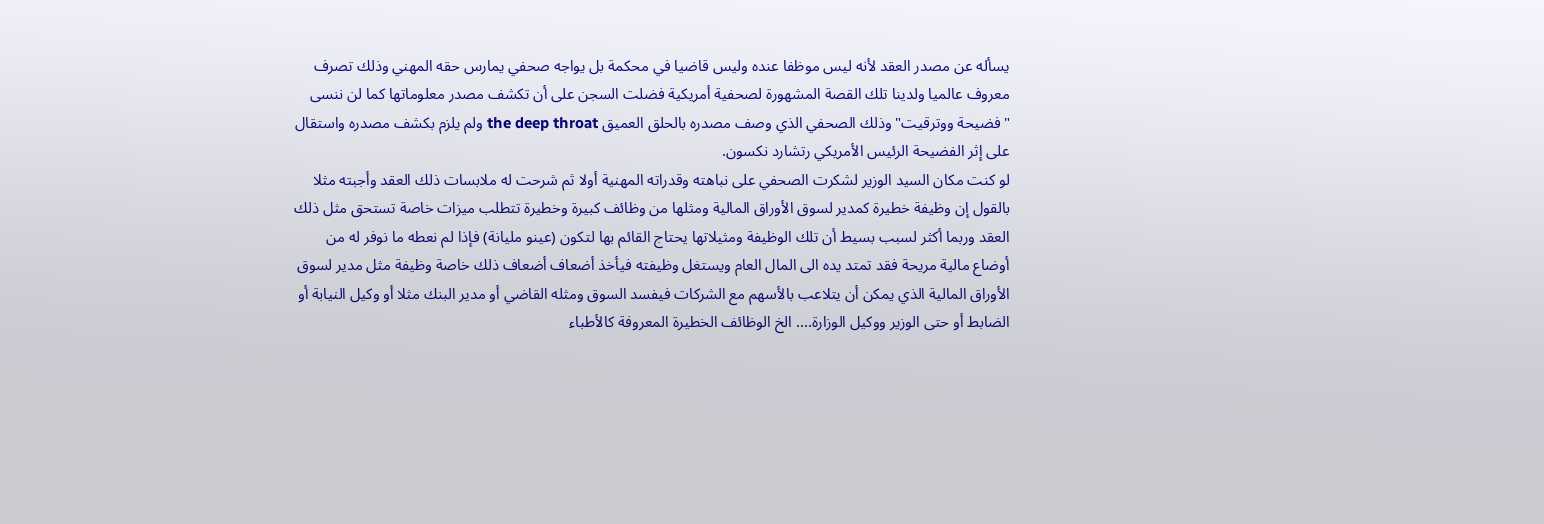يسأله عن مصدر العقد لأنه ليس موظفا عنده وليس قاضيا في محكمة بل يواجه صحفي يمارس حقه المهني وذلك تصرف معروف عالميا ولدينا تلك القصة المشهورة لصحفية أمريكية فضلت السجن على أن تكشف مصدر معلوماتها كما لن ننسى "فضيحة ووترقيت" وذلك الصحفي الذي وصف مصدره بالحلق العميق the deep throat ولم يلزم بكشف مصدره واستقال على إثر الفضيحة الرئيس الأمريكي رتشارد نكسون.
لو كنت مكان السيد الوزير لشكرت الصحفي على نباهته وقدراته المهنية أولا ثم شرحت له ملابسات ذلك العقد وأجبته مثلا بالقول إن وظيفة خطيرة كمدير لسوق الأوراق المالية ومثلها من وظائف كبيرة وخطيرة تتطلب ميزات خاصة تستحق مثل ذلك العقد وربما أكثر لسبب بسيط أن تلك الوظيفة ومثيلاتها يحتاج القائم بها لتكون (عينو مليانة) فإذا لم نعطه ما نوفر له من أوضاع مالية مريحة فقد تمتد يده الى المال العام ويستغل وظيفته فيأخذ أضعاف أضعاف ذلك خاصة وظيفة مثل مدير لسوق الأوراق المالية الذي يمكن أن يتلاعب بالأسهم مع الشركات فيفسد السوق ومثله القاضي أو مدير البنك مثلا أو وكيل النيابة أو الضابط أو حتى الوزير ووكيل الوزارة.... الخ الوظائف الخطيرة المعروفة كالأطباء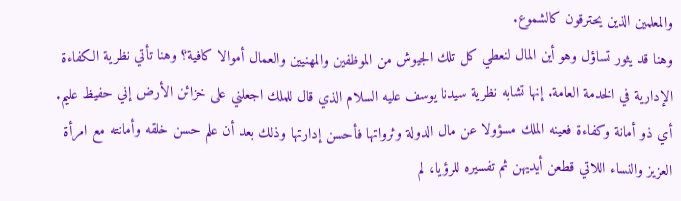والمعلمين الذين يحترقون كالشموع.
وهنا قد يثور تساؤل وهو أين المال لنعطي كل تلك الجيوش من الموظفين والمهنيين والعمال أموالا كافية؟ وهنا تأتي نظرية الكفاءة الإدارية في الخدمة العامة. إنها تشابه نظرية سيدنا يوسف عليه السلام الذي قال للملك اجعلني على خزائن الأرض إني حفيظ عليم. أي ذو أمانة وكفاءة فعينه الملك مسؤولا عن مال الدولة وثرواتها فأحسن إدارتها وذلك بعد أن علم حسن خلقه وأمانته مع امرأة العزيز والنساء اللاتي قطعن أيديهن ثم تفسيره للرؤيا، لم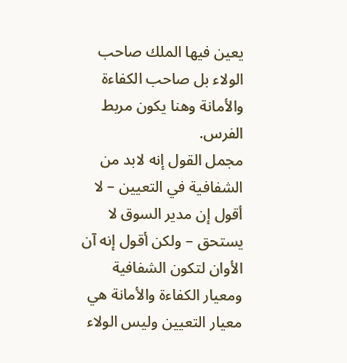يعين فيها الملك صاحب الولاء بل صاحب الكفاءة والأمانة وهنا يكون مربط الفرس.
مجمل القول إنه لابد من الشفافية في التعيين – لا أقول إن مدير السوق لا يستحق – ولكن أقول إنه آن الأوان لتكون الشفافية ومعيار الكفاءة والأمانة هي معيار التعيين وليس الولاء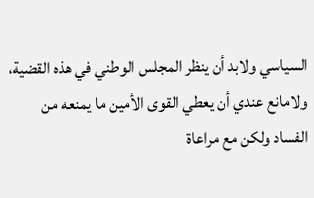السياسي ولابد أن ينظر المجلس الوطني في هذه القضية، ولامانع عندي أن يعطي القوى الأمين ما يمنعه من الفساد ولكن مع مراعاة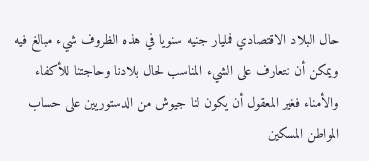حال البلاد الاقتصادي فمليار جنيه سنويا في هذه الظروف شيء مبالغ فيه ويمكن أن نتعارف على الشيء المناسب لحال بلادنا وحاجتنا للأكفاء والأمناء فغير المعقول أن يكون لنا جيوش من الدستوريين على حساب المواطن المسكين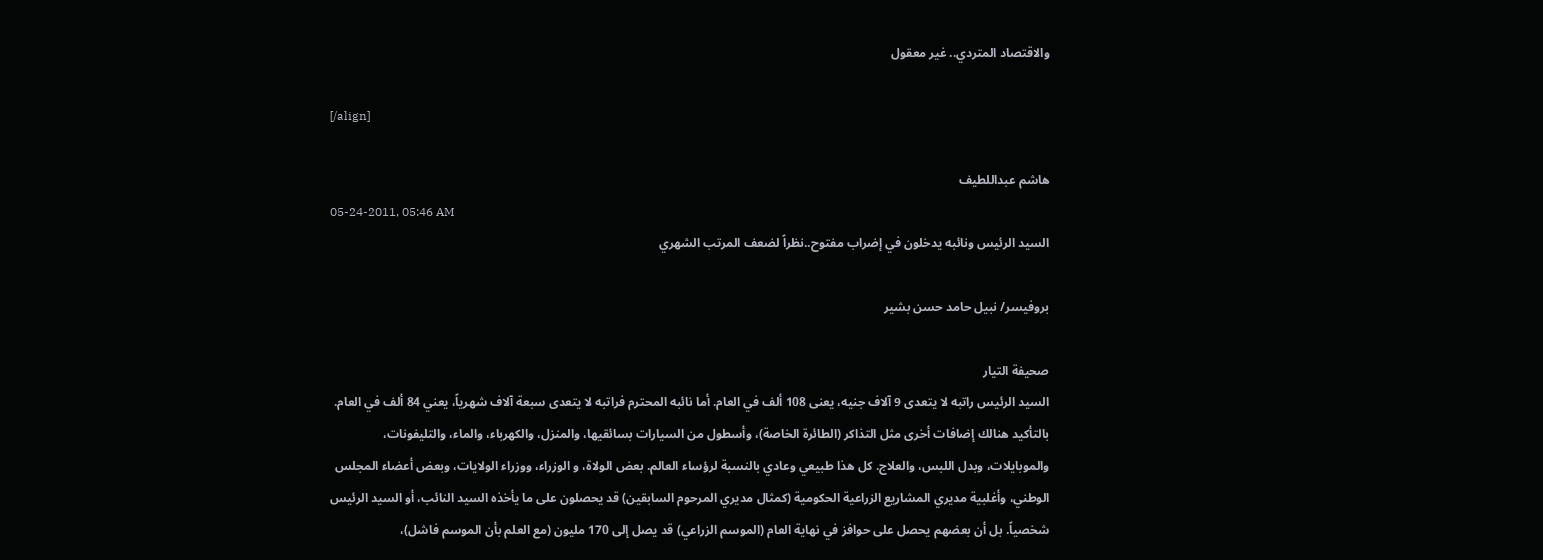والاقتصاد المتردي.. غير معقول

[/align]

هاشم عبداللطيف
05-24-2011, 05:46 AM
السيد الرئيس ونائبه يدخلون في إضراب مفتوح..نظراً لضعف المرتب الشهري

بروفيسر/ نبيل حامد حسن بشير

صحيفة التيار
السيد الرئيس راتبه لا يتعدى 9 آلاف جنيه، يعنى 108 ألف في العام. أما نائبه المحترم فراتبه لا يتعدى سبعة آلاف شهرياً، يعني 84 ألف في العام. بالتأكيد هنالك إضافات أخرى مثل التذاكر (الطائرة الخاصة)، وأسطول من السيارات بسائقيها، والمنزل، والكهرباء، والماء، والتليفونات، والموبايلات، وبدل اللبس، والعلاج. كل هذا طبيعي وعادي بالنسبة لرؤساء العالم. بعض الولاة، و الوزراء، ووزراء الولايات، وبعض أعضاء المجلس الوطني، وأغلبية مديري المشاريع الزراعية الحكومية (كمثال مديري المرحوم السابقين) قد يحصلون على ما يأخذه السيد النائب، أو السيد الرئيس شخصياً. بل أن بعضهم يحصل على حوافز في نهاية العام (الموسم الزراعي) قد يصل إلى 170 مليون (مع العلم بأن الموسم فاشل)،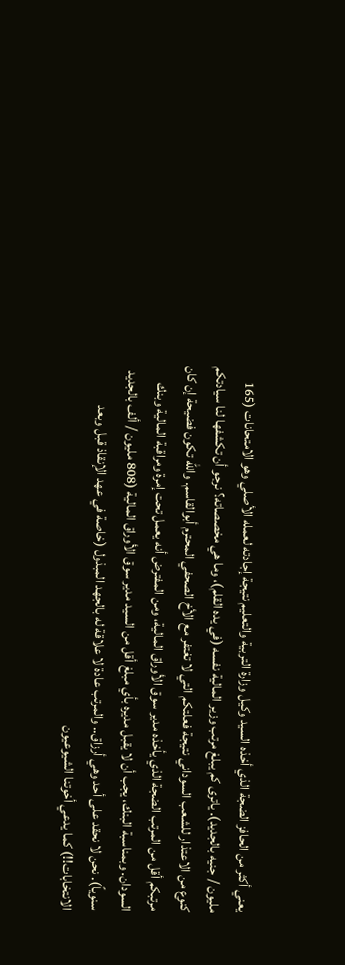يعني أكثر من الحافز الضجة الذي أخذه السيد وكيل وزارة التربية والتعليم نتيجة إجادته لعمله الأصلي وهو الامتحانات (165 مليون / جنيه بالجديد). ياترى كم يبلغ مرتب وزير المالية نفسه (في يده القلم)، وما هي مخصصاته؟ نرجو أن تكشفها لنا سيادتكم كنوع من الاعتذار للشعب السوداني نتيجة فعلتكم التي لا تغتفر مع الأخ الصحفي المحترم أبوالقاسم. والله تكون فضيحة إن كان مرتبكم أقل من المرتب الضجة الذي يأخذه مدير سوق الأوراق المالية، ومن المفترض أنه يعمل تحت إمرة ومراقبة المالية وبنك السودان. وبمناسبة البنك، يجب أن لا يقبل مديره بأي مبلغ أقل من السيد مدير سوق الأوراق المالية (808 مليون / ألف بالجديد سنوياً). نحن لا نحقد على أحد وهي أرزاق.. والمرتب عادة لا علاقة له بالجهد المبذول (خاصة في عهد الإنقاذ قبل وبعد الانتخابات!!) كما يدعي أخوتنا الشيوعيون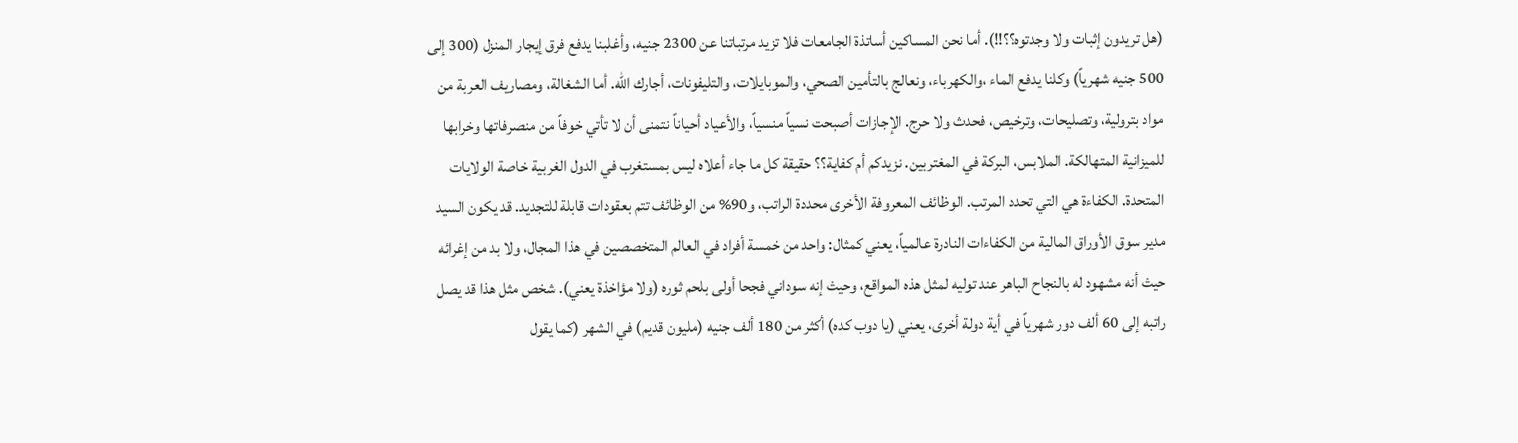(هل تريدون إثبات ولا وجدتوه؟؟!!). أما نحن المساكين أساتذة الجامعات فلا تزيد مرتباتنا عن 2300 جنيه، وأغلبنا يدفع فرق إيجار المنزل (300 إلى 500 جنيه شهرياً) وكلنا يدفع الماء ،والكهرباء، ونعالج بالتأمين الصحي، والموبايلات، والتليفونات، أجارك الله. أما الشغالة، ومصاريف العربة من مواد بترولية، وتصليحات، وترخيص، فحدث ولا حرج. الإجازات أصبحت نسياً منسياً، والأعياد أحياناً نتمنى أن لا تأتي خوفاً من منصرفاتها وخرابها للميزانية المتهالكة. الملابس، البركة في المغتربين. نزيدكم أم كفاية؟؟ حقيقة كل ما جاء أعلاه ليس بمستغرب في الدول الغربية خاصة الولايات المتحدة. الكفاءة هي التي تحدد المرتب. الوظائف المعروفة الأخرى محددة الراتب، و90% من الوظائف تتم بعقودات قابلة للتجديد. قد يكون السيد مدير سوق الأوراق المالية من الكفاءات النادرة عالمياً، يعني كمثال: واحد من خمسة أفراد في العالم المتخصصين في هذا المجال، ولا بد من إغرائه حيث أنه مشهود له بالنجاح الباهر عند توليه لمثل هذه المواقع، وحيث إنه سوداني فجحا أولى بلحم ثوره (ولا مؤاخذة يعني). شخص مثل هذا قد يصل راتبه إلى 60 ألف دور شهرياً في أية دولة أخرى، يعني (يا دوب كده) أكثر من 180 ألف جنيه (مليون قديم) في الشهر (كما يقول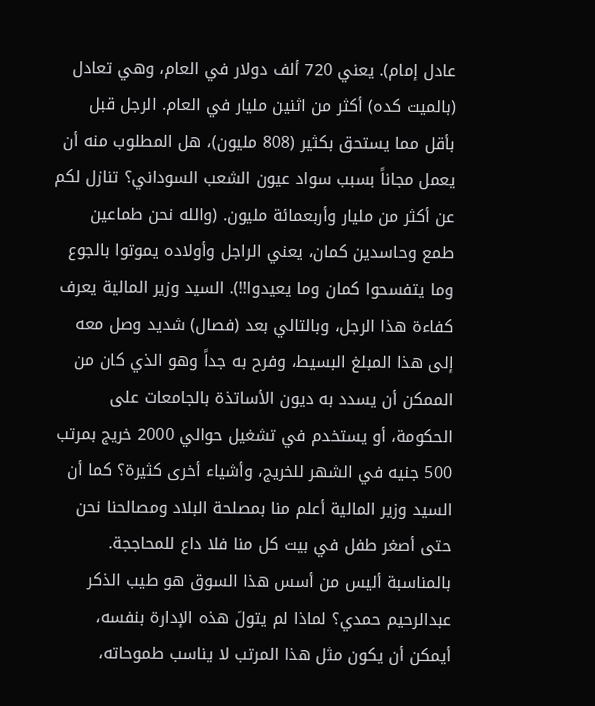عادل إمام). يعني 720 ألف دولار في العام، وهي تعادل (بالميت كده) أكثر من اثنين مليار في العام. الرجل قبل بأقل مما يستحق بكثير (808 مليون)، هل المطلوب منه أن يعمل مجاناً بسبب سواد عيون الشعب السوداني؟ تنازل لكم عن أكثر من مليار وأربعمائة مليون. (والله نحن طماعين طمع وحاسدين كمان، يعني الراجل وأولاده يموتوا بالجوع وما يتفسحوا كمان وما يعيدوا!!). السيد وزير المالية يعرف كفاءة هذا الرجل، وبالتالي بعد (فصال) شديد وصل معه إلى هذا المبلغ البسيط، وفرح به جداً وهو الذي كان من الممكن أن يسدد به ديون الأساتذة بالجامعات على الحكومة، أو يستخدم في تشغيل حوالي 2000 خريج بمرتب 500 جنيه في الشهر للخريج، وأشياء أخرى كثيرة؟ كما أن السيد وزير المالية أعلم منا بمصلحة البلاد ومصالحنا نحن حتى أصغر طفل في بيت كل منا فلا داع للمحاججة. بالمناسبة أليس من أسس هذا السوق هو طيب الذكر عبدالرحيم حمدي؟ لماذا لم يتولَ هذه الإدارة بنفسه، أيمكن أن يكون مثل هذا المرتب لا يناسب طموحاته،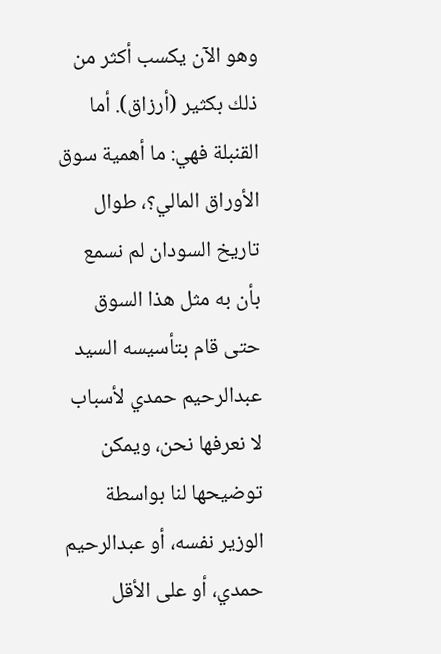وهو الآن يكسب أكثر من ذلك بكثير (أرزاق). أما القنبلة فهي: ما أهمية سوق الأوراق المالي؟، طوال تاريخ السودان لم نسمع بأن به مثل هذا السوق حتى قام بتأسيسه السيد عبدالرحيم حمدي لأسباب لا نعرفها نحن، ويمكن توضيحها لنا بواسطة الوزير نفسه، أو عبدالرحيم حمدي، أو على الأقل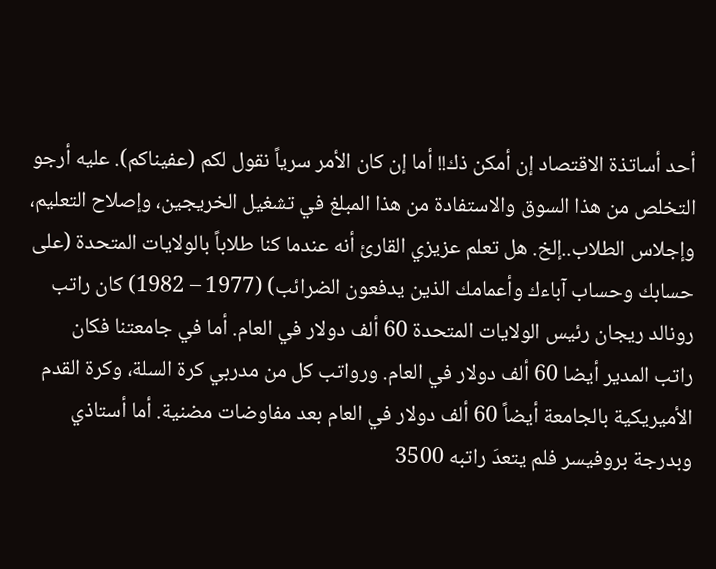أحد أساتذة الاقتصاد إن أمكن ذك!! أما إن كان الأمر سرياً نقول لكم (عفيناكم). عليه أرجو التخلص من هذا السوق والاستفادة من هذا المبلغ في تشغيل الخريجين، وإصلاح التعليم، وإجلاس الطلاب..إلخ. هل تعلم عزيزي القارئ أنه عندما كنا طلاباً بالولايات المتحدة (على حسابك وحساب آباءك وأعمامك الذين يدفعون الضرائب) (1977 – 1982) كان راتب رونالد ريجان رئيس الولايات المتحدة 60 ألف دولار في العام. أما في جامعتنا فكان راتب المدير أيضا 60 ألف دولار في العام. ورواتب كل من مدربي كرة السلة، وكرة القدم الأميريكية بالجامعة أيضاً 60 ألف دولار في العام بعد مفاوضات مضنية. أما أستاذي وبدرجة بروفيسر فلم يتعدَ راتبه 3500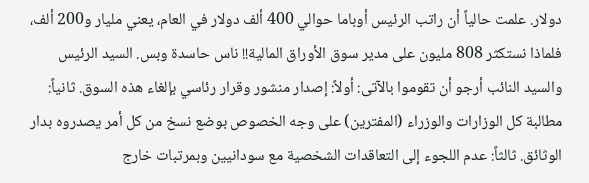دولار. علمت حالياً أن راتب الرئيس أوباما حوالي 400 ألف دولار في العام، يعني مليار و200 ألف، فلماذا نستكثر 808 مليون على مدير سوق الأوراق المالية!! ناس حاسدة وبس. السيد الرئيس والسيد النائب أرجو أن تقوموا بالآتى: أولاً: إصدار منشور وقرار رئاسي بإلغاء هذه السوق. ثانياً: مطالبة كل الوزارات والوزراء (المفترين) على وجه الخصوص بوضع نسخ من كل أمر يصدروه بدار الوثائق. ثالثاً: عدم اللجوء إلى التعاقدات الشخصية مع سودانيين وبمرتبات خارج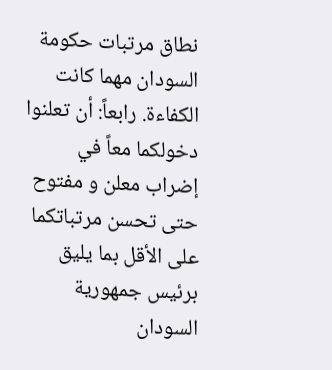نطاق مرتبات حكومة السودان مهما كانت الكفاءة. رابعاً: أن تعلنوا دخولكما معاً في إضراب معلن و مفتوح حتى تحسن مرتباتكما على الأقل بما يليق برئيس جمهورية السودان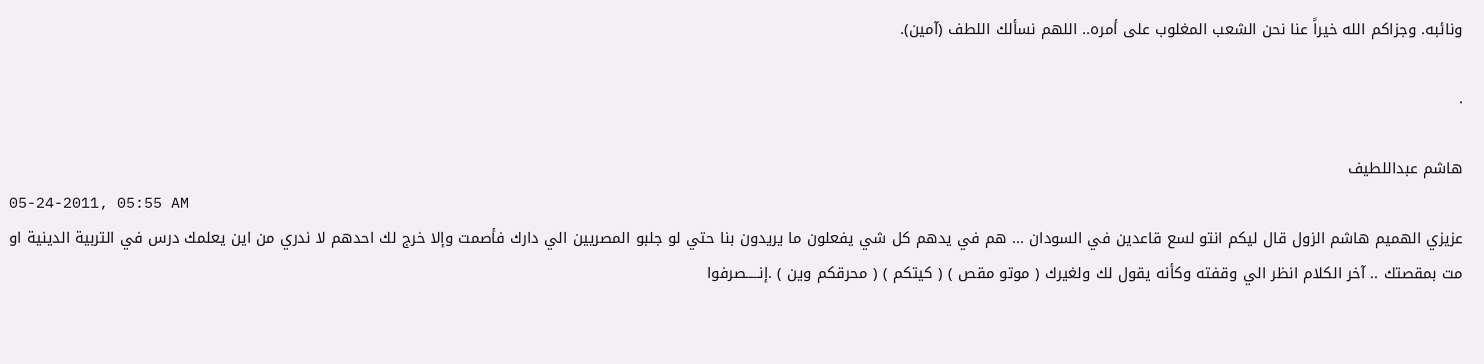ونائبه. وجزاكم الله خيراً عنا نحن الشعب المغلوب على أمره.. اللهم نسألك اللطف (آمين).

.

هاشم عبداللطيف
05-24-2011, 05:55 AM
عزيزي الهميم هاشم الزول قال ليكم انتو لسع قاعدين في السودان ... هم في يدهم كل شي يفعلون ما يريدون بنا حتي لو جلبو المصريين الي دارك فأصمت وإلا خرج لك احدهم لا ندري من اين يعلمك درس في التربية الدينية او مت بمقصتك .. آخر الكلام انظر الي وقفته وكأنه يقول لك ولغيرك ( موتو مقص ) ( كيتكم ) ( محرقكم وين ) .إنـــــصرفوا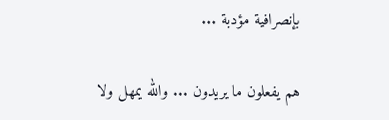بإنصرافية مؤدبة ...

هم يفعلون ما يريدون ... والله يمهل ولا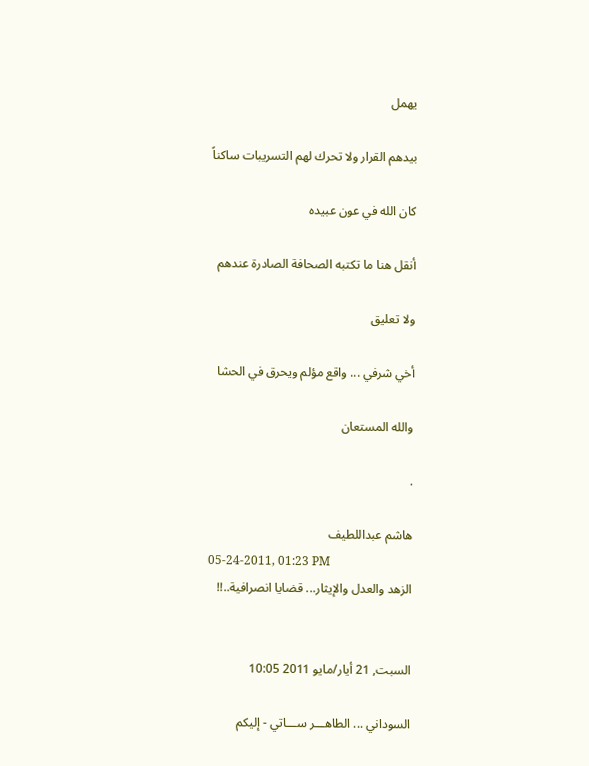يهمل

بيدهم القرار ولا تحرك لهم التسريبات ساكناً

كان الله في عون عبيده

أنقل هنا ما تكتبه الصحافة الصادرة عندهم

ولا تعليق

أخي شرفي ... واقع مؤلم ويحرق في الحشا

والله المستعان

.

هاشم عبداللطيف
05-24-2011, 01:23 PM
الزهد والعدل والإيثار... قضايا انصرافية..!!


السبت, 21 أيار/مايو 2011 10:05

السوداني ... الطاهـــر ســـاتي - إليكم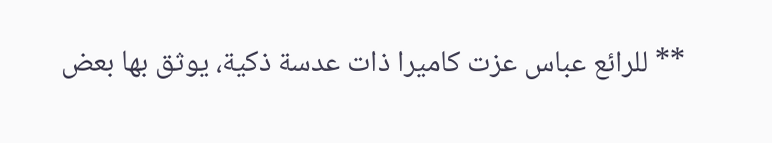** للرائع عباس عزت كاميرا ذات عدسة ذكية، يوثق بها بعض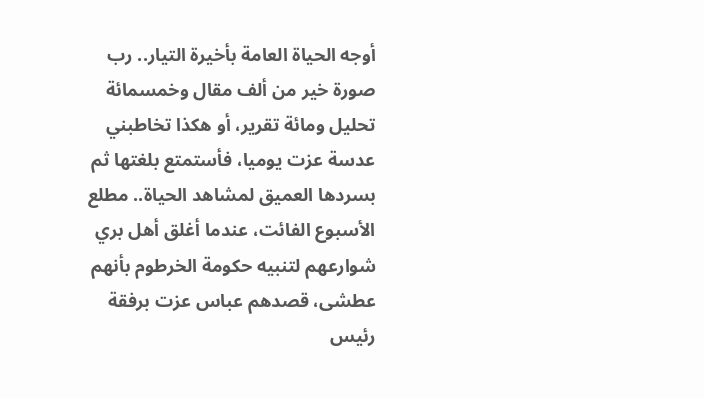أوجه الحياة العامة بأخيرة التيار.. رب صورة خير من ألف مقال وخمسمائة تحليل ومائة تقرير، أو هكذا تخاطبني عدسة عزت يوميا، فأستمتع بلغتها ثم بسردها العميق لمشاهد الحياة.. مطلع الأسبوع الفائت، عندما أغلق أهل بري شوارعهم لتنبيه حكومة الخرطوم بأنهم عطشى، قصدهم عباس عزت برفقة رئيس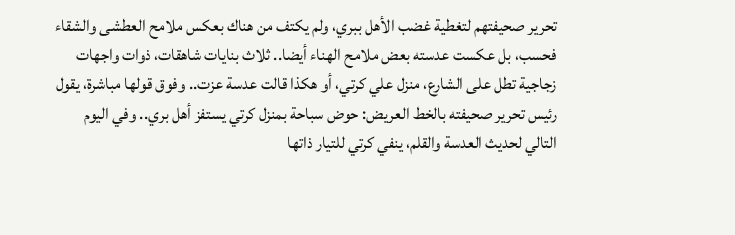تحرير صحيفتهم لتغطية غضب الأهل ببري، ولم يكتف من هناك بعكس ملامح العطشى والشقاء فحسب، بل عكست عدسته بعض ملامح الهناء أيضا.. ثلاث بنايات شاهقات، ذوات واجهات زجاجية تطل على الشارع، منزل علي كرتي، أو هكذا قالت عدسة عزت.. وفوق قولها مباشرة، يقول رئيس تحرير صحيفته بالخط العريض: حوض سباحة بمنزل كرتي يستفز أهل بري.. وفي اليوم التالي لحديث العدسة والقلم، ينفي كرتي للتيار ذاتها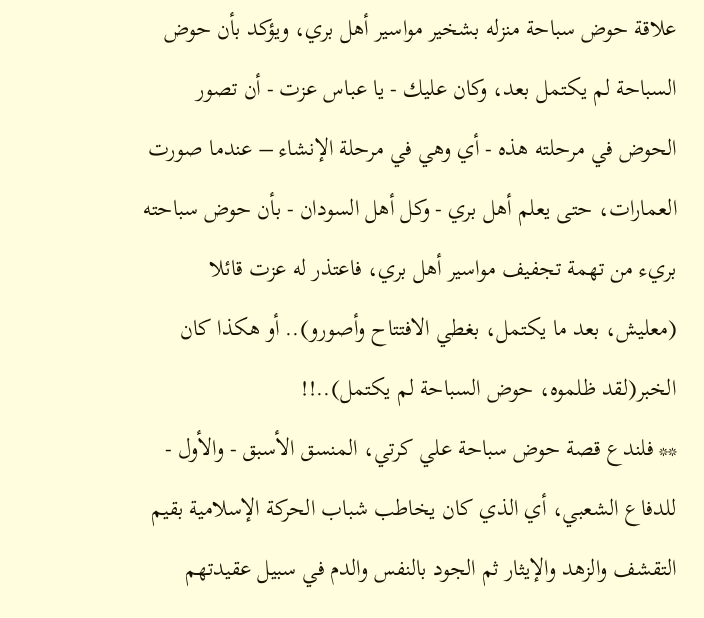علاقة حوض سباحة منزله بشخير مواسير أهل بري، ويؤكد بأن حوض السباحة لم يكتمل بعد، وكان عليك - يا عباس عزت - أن تصور الحوض في مرحلته هذه - أي وهي في مرحلة الإنشاء – عندما صورت العمارات، حتى يعلم أهل بري - وكل أهل السودان - بأن حوض سباحته بريء من تهمة تجفيف مواسير أهل بري، فاعتذر له عزت قائلا (معليش، بعد ما يكتمل، بغطي الافتتاح وأصورو).. أو هكذا كان الخبر(لقد ظلموه، حوض السباحة لم يكتمل)..!!
** فلندع قصة حوض سباحة علي كرتي، المنسق الأسبق - والأول - للدفاع الشعبي، أي الذي كان يخاطب شباب الحركة الإسلامية بقيم التقشف والزهد والإيثار ثم الجود بالنفس والدم في سبيل عقيدتهم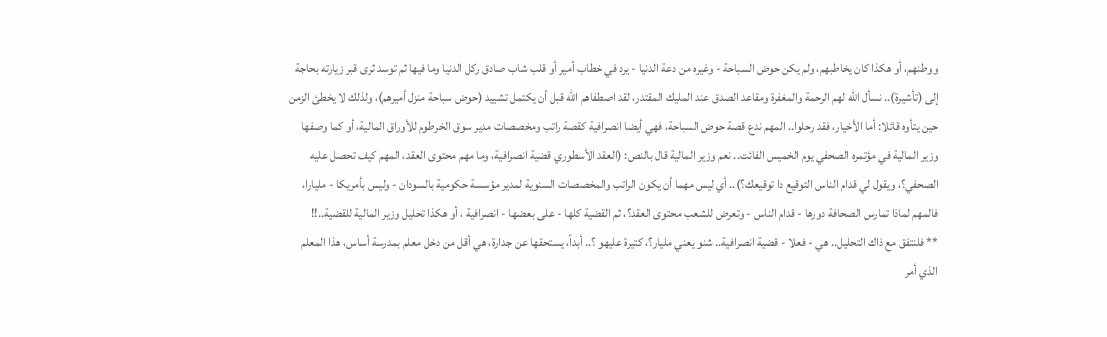ووطنهم، أو هكذا كان يخاطبهم، ولم يكن حوض السباحة - وغيره من دعة الدنيا - يرد في خطاب أمير أو قلب شاب صادق ركل الدنيا وما فيها ثم توسد ثرى قبر زيارته بحاجة إلى (تأشيرة).. نسأل الله لهم الرحمة والمغفرة ومقاعد الصدق عند المليك المقتدر، لقد اصطفاهم الله قبل أن يكتمل تشييد (حوض سباحة منزل أميرهم)، ولذلك لا يخطئ الزمن حين يتأوه قائلا: أما الأخيار، فقد رحلوا.. المهم ندع قصة حوض السباحة، فهي أيضا انصرافية كقصة راتب ومخصصات مدير سوق الخرطوم للأوراق المالية، أو كما وصفها وزير المالية في مؤتمره الصحفي يوم الخميس الفائت.. نعم وزير المالية قال بالنص: (العقد الأسطوري قضية انصرافية، وما مهم محتوى العقد، المهم كيف تحصل عليه الصحفي؟، ويقول لي قدام الناس التوقيع دا توقيعك؟).. أي ليس مهما أن يكون الراتب والمخصصات السنوية لمدير مؤسسة حكومية بالسودان - وليس بأمريكا - مليارا، فالمهم لماذا تمارس الصحافة دورها - قدام الناس - وتعرض للشعب محتوى العقد؟، ثم القضية كلها - على بعضها - انصرافية ، أو هكذا تحليل وزير المالية للقضية..!!
** فلنتفق مع ذاك التحليل.. هي - فعلا - قضية انصرافية.. شنو يعني مليار؟، كتيرة عليهو ؟.. أبداً، يستحقها عن جدارة، هي أقل من دخل معلم بمدرسة أساس، هذا المعلم الذي أمر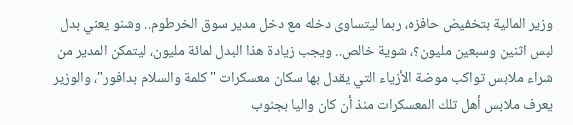وزير المالية بتخفيض حافزه، ربما ليتساوى دخله مع دخل مدير سوق الخرطوم.. وشنو يعني بدل لبس اثنين وسبعين مليون؟، شوية خالص.. ويجب زيادة هذا البدل لمائة مليون، ليتمكن المدير من شراء ملابس تواكب موضة الأزياء التي يقدل بها سكان معسكرات "كلمة والسلام بدافور"، والوزير يعرف ملابس أهل تلك المعسكرات منذ أن كان واليا بجنوب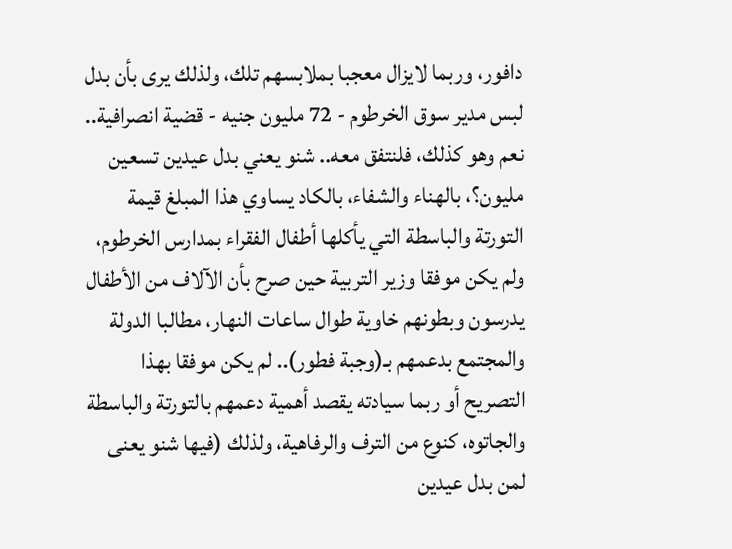دافور، وربما لايزال معجبا بملابسهم تلك، ولذلك يرى بأن بدل لبس مدير سوق الخرطوم - 72 مليون جنيه - قضية انصرافية.. نعم وهو كذلك، فلنتفق معه.. شنو يعني بدل عيدين تسعين مليون؟، بالهناء والشفاء، بالكاد يساوي هذا المبلغ قيمة التورتة والباسطة التي يأكلها أطفال الفقراء بمدارس الخرطوم، ولم يكن موفقا وزير التربية حين صرح بأن الآلاف من الأطفال يدرسون وبطونهم خاوية طوال ساعات النهار، مطالبا الدولة والمجتمع بدعمهم بـ(وجبة فطور).. لم يكن موفقا بهذا التصريح أو ربما سيادته يقصد أهمية دعمهم بالتورتة والباسطة والجاتوه، كنوع من الترف والرفاهية، ولذلك (فيها شنو يعنى لمن بدل عيدين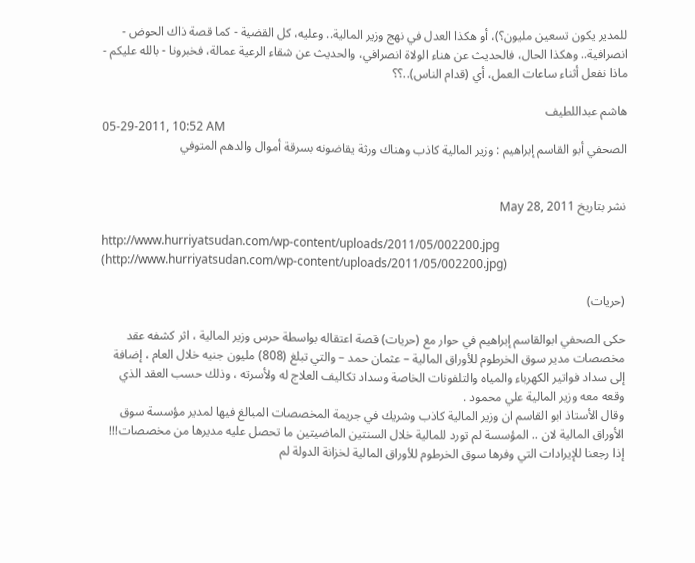للمدير يكون تسعين مليون؟)، أو هكذا العدل في نهج وزير المالية.. وعليه، كل القضية - كما قصة ذاك الحوض - انصرافية.. وهكذا الحال، فالحديث عن هناء الولاة انصرافي، والحديث عن شقاء الرعية عمالة، فخبرونا - بالله عليكم - ماذا نفعل أثناء ساعات العمل، أي (قدام الناس)..؟؟

هاشم عبداللطيف
05-29-2011, 10:52 AM
الصحفي أبو القاسم إبراهيم : وزير المالية كاذب وهناك ورثة يقاضونه بسرقة أموال والدهم المتوفي


نشر بتاريخ May 28, 2011

http://www.hurriyatsudan.com/wp-content/uploads/2011/05/002200.jpg (http://www.hurriyatsudan.com/wp-content/uploads/2011/05/002200.jpg)

(حريات)

حكى الصحفي ابوالقاسم إبراهيم في حوار مع (حريات) قصة اعتقاله بواسطة حرس وزير المالية ، اثر كشفه عقد مخصصات مدير سوق الخرطوم للأوراق المالية – عثمان حمد – والتي تبلغ (808) مليون جنيه خلال العام ، إضافة إلى سداد فواتير الكهرباء والمياه والتلفونات الخاصة وسداد تكاليف العلاج له ولأسرته ، وذلك حسب العقد الذي وقعه معه وزير المالية علي محمود .
وقال الأستاذ ابو القاسم ان وزير المالية كاذب وشريك في جريمة المخصصات المبالغ فيها لمدير مؤسسة سوق الأوراق المالية لان .. المؤسسة لم تورد للمالية خلال السنتين الماضيتين ما تحصل عليه مديرها من مخصصات!!! إذا رجعنا للإيرادات التي وفرها سوق الخرطوم للأوراق المالية لخزانة الدولة لم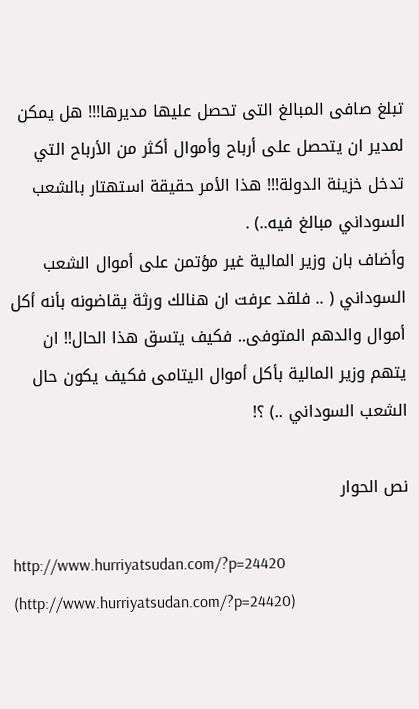تبلغ صافى المبالغ التى تحصل عليها مديرها!!! هل يمكن لمدير ان يتحصل على أرباح وأموال أكثر من الأرباح التي تدخل خزينة الدولة!!! هذا الأمر حقيقة استهتار بالشعب السوداني مبالغ فيه..) .
وأضاف بان وزير المالية غير مؤتمن على أموال الشعب السوداني ( .. فلقد عرفت ان هنالك ورثة يقاضونه بأنه أكل أموال والدهم المتوفى.. فكيف يتسق هذا الحال!! ان يتهم وزير المالية بأكل أموال اليتامى فكيف يكون حال الشعب السوداني ..) ؟!

نص الحوار

http://www.hurriyatsudan.com/?p=24420 (http://www.hurriyatsudan.com/?p=24420)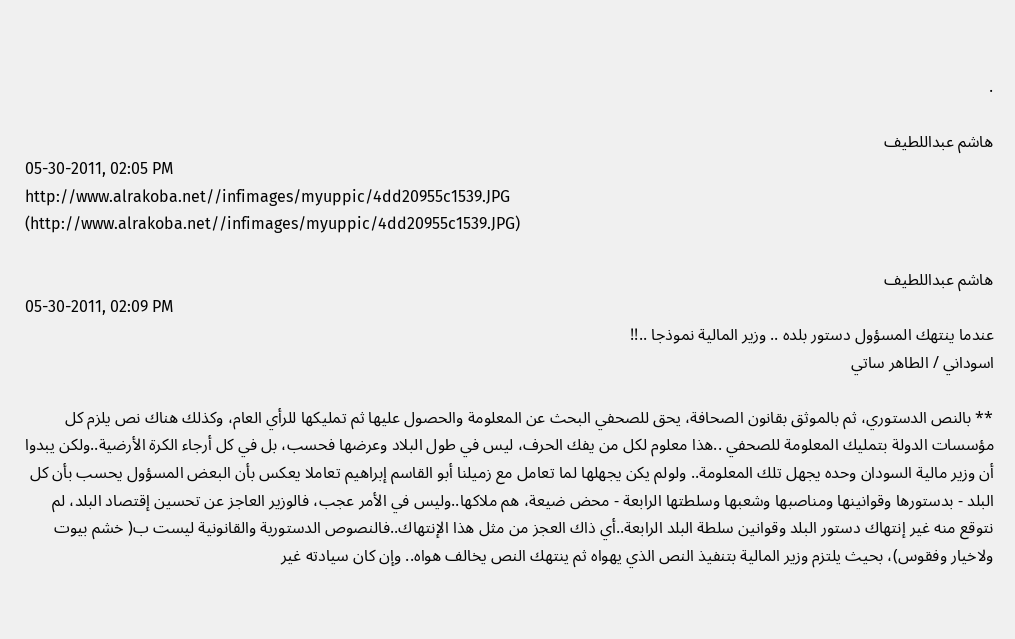.

هاشم عبداللطيف
05-30-2011, 02:05 PM
http://www.alrakoba.net//infimages/myuppic/4dd20955c1539.JPG (http://www.alrakoba.net//infimages/myuppic/4dd20955c1539.JPG)

هاشم عبداللطيف
05-30-2011, 02:09 PM
عندما ينتهك المسؤول دستور بلده .. وزير المالية نموذجا ..!!
اسوداني / الطاهر ساتي

** بالنص الدستوري، ثم بالموثق بقانون الصحافة، يحق للصحفي البحث عن المعلومة والحصول عليها ثم تمليكها للرأي العام، وكذلك هناك نص يلزم كل مؤسسات الدولة بتمليك المعلومة للصحفي ..هذا معلوم لكل من يفك الحرف، ليس في طول البلاد وعرضها فحسب، بل في كل أرجاء الكرة الأرضية..ولكن يبدوا أن وزير مالية السودان وحده يجهل تلك المعلومة.. ولولم يكن يجهلها لما تعامل مع زميلنا أبو القاسم إبراهيم تعاملا يعكس بأن البعض المسؤول يحسب بأن كل البلد - بدستورها وقوانينها ومناصبها وشعبها وسلطتها الرابعة - محض ضيعة، هم ملاكها..وليس في الأمر عجب، فالوزير العاجز عن تحسين إقتصاد البلد، لم نتوقع منه غير إنتهاك دستور البلد وقوانين سلطة البلد الرابعة..أي ذاك العجز من مثل هذا الإنتهاك..فالنصوص الدستورية والقانونية ليست ب( خشم بيوت ولاخيار وفقوس)، بحيث يلتزم وزير المالية بتنفيذ النص الذي يهواه ثم ينتهك النص يخالف هواه.. وإن كان سيادته غير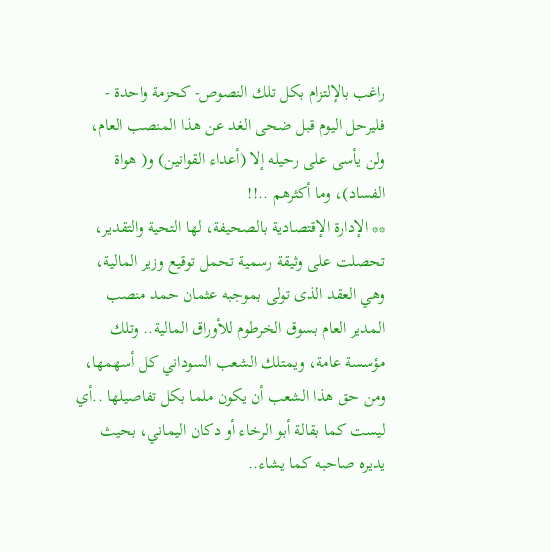راغب بالإلتزام بكل تلك النصوص- كحزمة واحدة - فليرحل اليوم قبل ضحى الغد عن هذا المنصب العام، ولن يأسى على رحيله إلا (أعداء القوانين) و( هواة الفساد)، وما أكثرهم ..!!
** الإدارة الإقتصادية بالصحيفة، لها التحية والتقدير، تحصلت على وثيقة رسمية تحمل توقيع وزير المالية، وهي العقد الذى تولى بموجبه عثمان حمد منصب المدير العام بسوق الخرطوم للأوراق المالية.. وتلك مؤسسة عامة، ويمتلك الشعب السوداني كل أسهمها، ومن حق هذا الشعب أن يكون ملما بكل تفاصيلها ..أي ليست كما بقالة أبو الرخاء أو دكان اليماني، بحيث يديره صاحبه كما يشاء..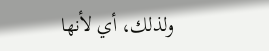ولذلك، أي لأنها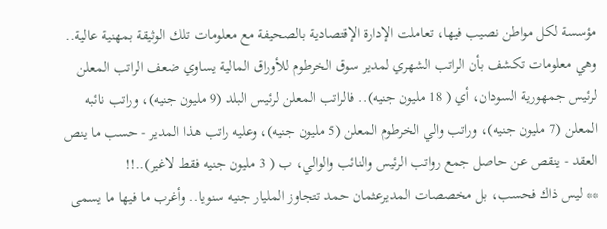مؤسسة لكل مواطن نصيب فيها، تعاملت الإدارة الإقتصادية بالصحيفة مع معلومات تلك الوثيقة بمهنية عالية.. وهي معلومات تكشف بأن الراتب الشهري لمدير سوق الخرطوم للأوراق المالية يساوي ضعف الراتب المعلن لرئيس جمهورية السودان، أي ( 18 مليون جنيه).. فالراتب المعلن لرئيس البلد (9 مليون جنيه)، وراتب نائبه المعلن (7 مليون جنيه)، وراتب والي الخرطوم المعلن (5 مليون جنيه)، وعليه راتب هذا المدير - حسب ما ينص العقد - ينقص عن حاصل جمع رواتب الرئيس والنائب والوالي، ب ( 3 مليون جنيه فقط لاغير)..!!
** ليس ذاك فحسب، بل مخصصات المديرعثمان حمد تتجاوز المليار جنيه سنويا.. وأغرب ما فيها ما يسمى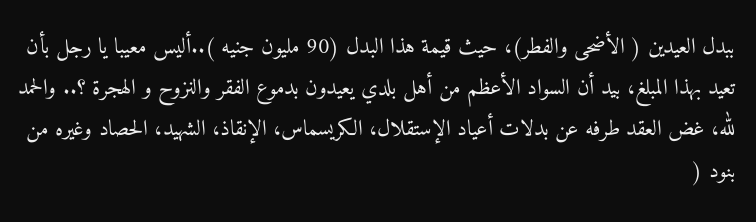ببدل العيدين ( الأضحى والفطر)، حيث قيمة هذا البدل (90 مليون جنيه )..أليس معيبا يا رجل بأن تعيد بهذا المبلغ، بيد أن السواد الأعظم من أهل بلدي يعيدون بدموع الفقر والنزوح و الهجرة ؟.. والحمد لله، غض العقد طرفه عن بدلات أعياد الإستقلال، الكريسماس، الإنقاذ، الشهيد، الحصاد وغيره من بنود (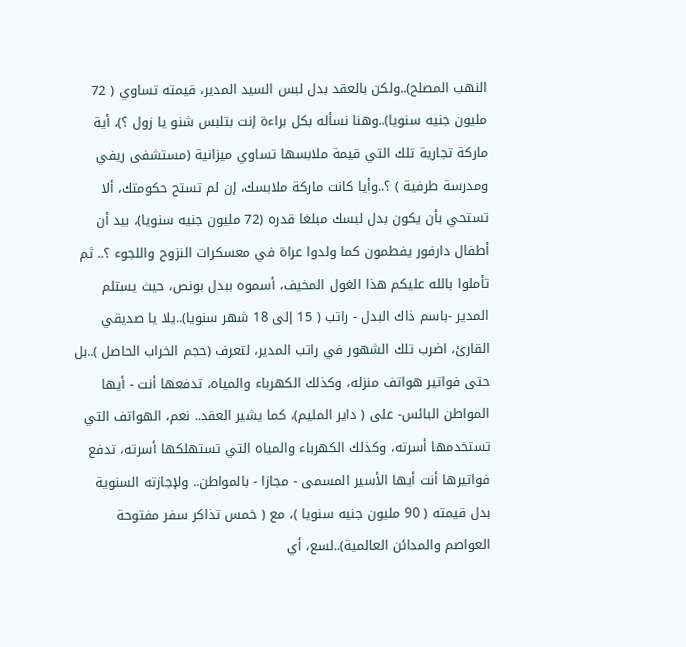النهب المصلح)..ولكن بالعقد بدل لبس السيد المدير، قيمته تساوي ( 72 مليون جنيه سنويا)..وهنا نسأله بكل براءة إنت بتلبس شنو يا زول ؟)، أية ماركة تجارية تلك التي قيمة ملابسها تساوي ميزانية (مستشفى ريفي ومدرسة طرفية ) ؟..وأيا كانت ماركة ملابسك، إن لم تستح حكومتك، ألا تستحي بأن يكون بدل لبسك مبلغا قدره (72 مليون جنيه سنويا)، بيد أن أطفال دارفور يفطمون كما ولدوا عراة في معسكرات النزوح واللجوء ؟.. ثم تأملوا بالله عليكم هذا الغول المخيف، أسموه ببدل بونص، حيث يستلم المدير -باسم ذاك البدل - راتب ( 15 إلى 18 شهر سنويا)..يلا يا صديقي القارئ، اضرب تلك الشهور في راتب المدير، لتعرف (حجم الخراب الحاصل )..بل حتى فواتير هواتف منزله، وكذلك الكهرباء والمياه، تدفعها أنت - أيها المواطن البائس- على ( داير المليم)، كما يشير العقد.. نعم، الهواتف التي تستخدمها أسرته، وكذلك الكهرباء والمياه التي تستهلكها أسرته، تدفع فواتيرها أنت أيها الأسير المسمى - مجازا - بالمواطن.. ولإجازته السنوية بدل قيمته ( 90 مليون جنيه سنويا )، مع ( خمس تذاكر سفر مفتوحة العواصم والمدائن العالمية)..لسع، أي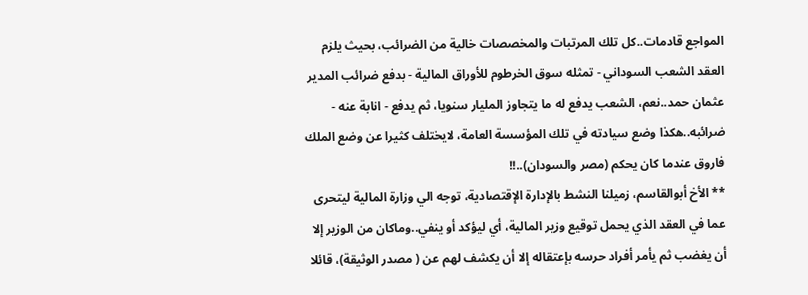المواجع قادمات..كل تلك المرتبات والمخصصات خالية من الضرائب، بحيث يلزم العقد الشعب السوداني - تمثله سوق الخرطوم للأوراق المالية - بدفع ضرائب المدير عثمان حمد..نعم، الشعب يدفع له ما يتجاوز المليار سنويا، ثم يدفع - انابة عنه - ضرائبه..هكذا وضع سيادته في تلك المؤسسة العامة، لايختلف كثيرا عن وضع الملك فاروق عندما كان يحكم (مصر والسودان)..!!
** الأخ أبوالقاسم، زميلنا النشط بالإدارة الإقتصادية، توجه الي وزارة المالية ليتحرى عما في العقد الذي يحمل توقيع وزير المالية، أي ليؤكد أو ينفي..وماكان من الوزير إلا أن يغضب ثم يأمر أفراد حرسه بإعتقاله إلا أن يكشف لهم عن ( مصدر الوثيقة)، قائلا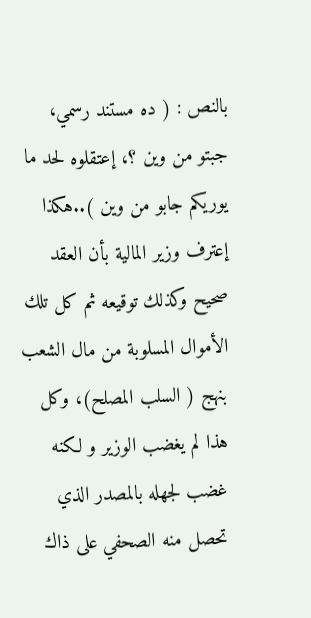بالنص : ( ده مستند رسمي، جبتو من وين ؟، إعتقلوه لحد ما يوريكم جابو من وين )..هكذا إعترف وزير المالية بأن العقد صحيح وكذلك توقيعه ثم كل تلك الأموال المسلوبة من مال الشعب بنهج ( السلب المصلح)، وكل هذا لم يغضب الوزير و لكنه غضب لجهله بالمصدر الذي تحصل منه الصحفي على ذاك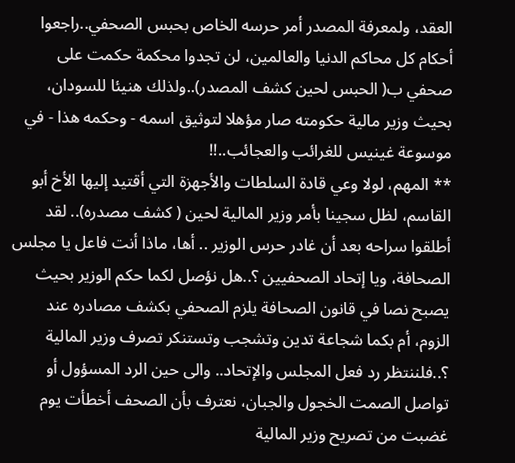العقد، ولمعرفة المصدر أمر حرسه الخاص بحبس الصحفي..راجعوا أحكام كل محاكم الدنيا والعالمين، لن تجدوا محكمة حكمت على صحفي ب( الحبس لحين كشف المصدر)..ولذلك هنيئا للسودان، بحيث وزير مالية حكومته صار مؤهلا لتوثيق اسمه - وحكمه هذا - في موسوعة غينيس للغرائب والعجائب..!!
** المهم، لولا وعي قادة السلطات والأجهزة التي أقتيد إليها الأخ أبو القاسم، لظل سجينا بأمر وزير المالية لحين ( كشف مصدره).. لقد أطلقوا سراحه بعد أن غادر حرس الوزير .. أها، ماذا أنت فاعل يا مجلس الصحافة، ويا إتحاد الصحفيين ؟..هل نؤصل لكما حكم الوزير بحيث يصبح نصا في قانون الصحافة يلزم الصحفي بكشف مصادره عند الزوم، أم بكما شجاعة تدين وتشجب وتستنكر تصرف وزير المالية ؟..فلننتظر رد فعل المجلس والإتحاد.. والى حين الرد المسؤول أو تواصل الصمت الخجول والجبان، نعترف بأن الصحف أخطأت يوم غضبت من تصريح وزير المالية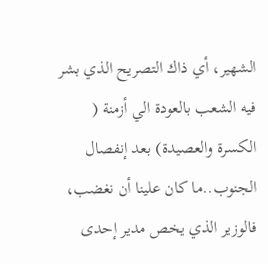الشهير، أي ذاك التصريح الذي بشر فيه الشعب بالعودة الي أزمنة ( الكسرة والعصيدة) بعد إنفصال الجنوب..ما كان علينا أن نغضب، فالوزير الذي يخص مدير إحدى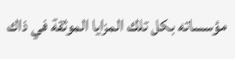مؤسساته بكل تلك المزايا الموثقة في ذاك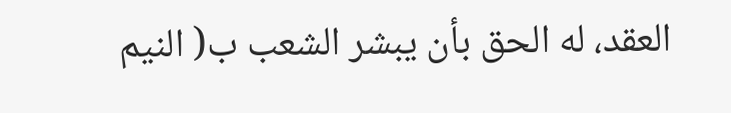العقد، له الحق بأن يبشر الشعب ب( النيم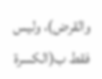والقرض)، وليس فقط ب(الكسرة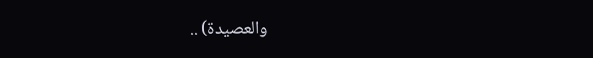والعصيدة) ..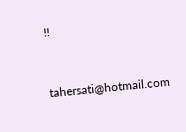!!


tahersati@hotmail.com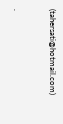(tahersati@hotmail.com)

.